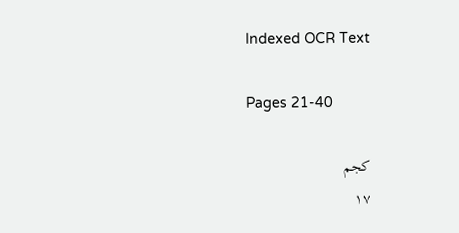Indexed OCR Text

Pages 21-40

كجم
١٧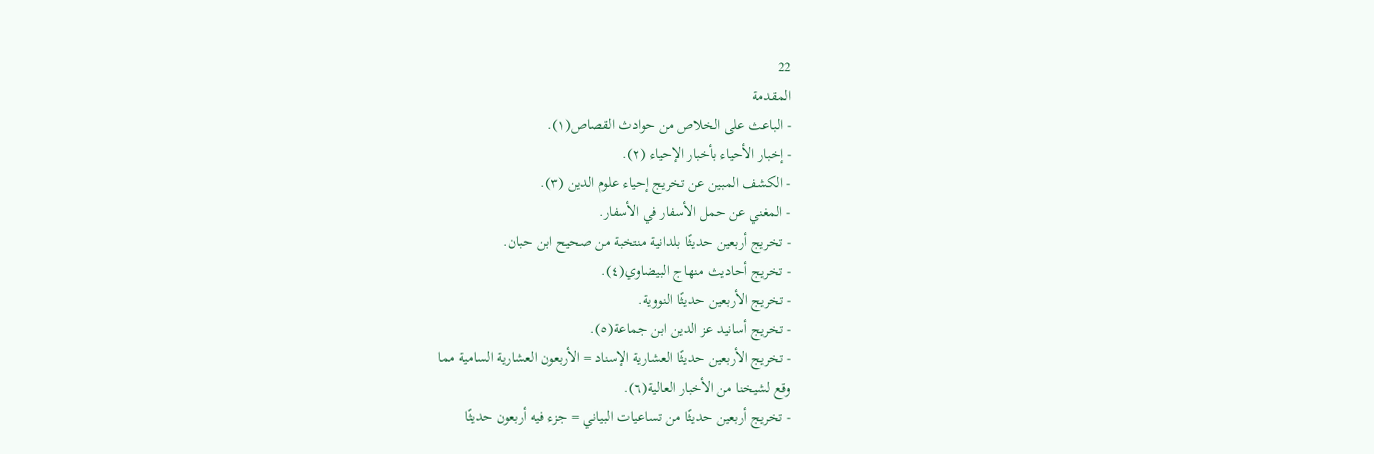22
المقدمة
- الباعث على الخلاص من حوادث القصاص(١).
- إخبار الأحياء بأخبار الإحياء (٢).
- الكشف المبين عن تخريج إحياء علوم الدين (٣).
- المغني عن حمل الأسفار في الأسفار.
- تخريج أربعين حديثًا بلدانية منتخبة من صحيح ابن حبان.
- تخريج أحاديث منهاج البيضاوي(٤).
- تخريج الأربعين حديثًا النووية.
- تخريج أسانيد عز الدين ابن جماعة(٥).
- تخريج الأربعين حديثًا العشارية الإسناد = الأربعون العشارية السامية مما
وقع لشيخنا من الأخبار العالية(٦).
- تخريج أربعين حديثًا من تساعيات البياني = جزء فيه أربعون حديثًا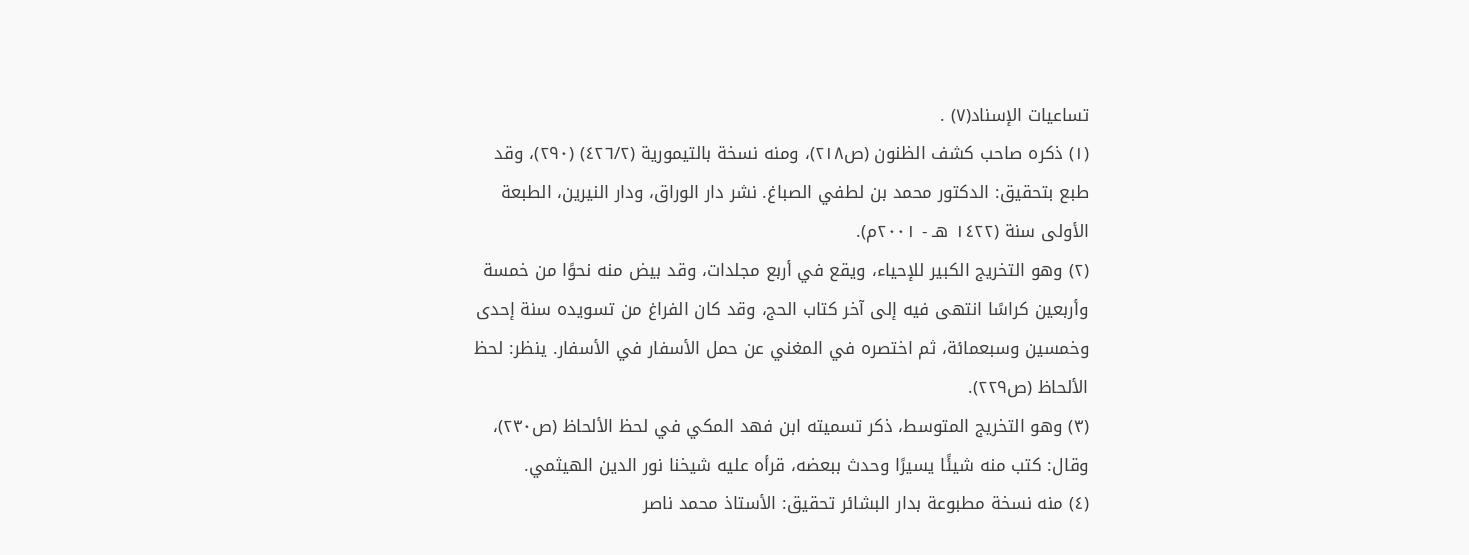تساعيات الإسناد(٧) .
(١) ذكره صاحب كشف الظنون (ص٢١٨)، ومنه نسخة بالتيمورية (٤٢٦/٢) (٢٩٠)، وقد
طبع بتحقيق: الدكتور محمد بن لطفي الصباغ. نشر دار الوراق، ودار النيرين، الطبعة
الأولى سنة (١٤٢٢ هـ - ٢٠٠١م).
(٢) وهو التخريج الكبير للإحياء، ويقع في أربع مجلدات، وقد بيض منه نحوًا من خمسة
وأربعين كراسًا انتهى فيه إلى آخر كتاب الحج، وقد كان الفراغ من تسويده سنة إحدى
وخمسين وسبعمائة، ثم اختصره في المغني عن حمل الأسفار في الأسفار. ينظر: لحظ
الألحاظ (ص٢٢٩).
(٣) وهو التخريج المتوسط، ذكر تسميته ابن فهد المكي في لحظ الألحاظ (ص٢٣٠)،
وقال: كتب منه شيئًا يسيرًا وحدث ببعضه، قرأه عليه شيخنا نور الدين الهيثمي.
(٤) منه نسخة مطبوعة بدار البشائر تحقيق: الأستاذ محمد ناصر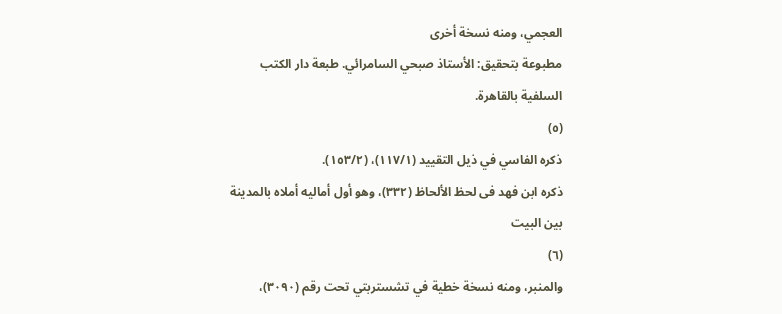العجمي، ومنه نسخة أخرى
مطبوعة بتحقيق: الأستاذ صبحي السامرائي. طبعة دار الكتب السلفية بالقاهرة.
(٥)
ذكره الفاسي في ذيل التقييد (١١٧/١)، (١٥٣/٢).
ذكره ابن فهد فى لحظ الألحاظ (٣٣٢)، وهو أول أماليه أملاه بالمدينة بين البيت
(٦)
والمنبر، ومنه نسخة خطية في تشستربتي تحت رقم (٣٠٩٠)،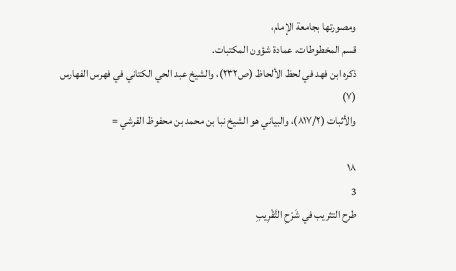ومصورتها بجامعة الإمام،
قسم المخطوطات، عمادة شؤون المكتبات.
ذكره ابن فهد في لحظ الألحاظ (ص٢٣٢)، والشيخ عبد الحي الكتاني في فهرس الفهارس
(٧)
والأثبات (٨١٧/٢)، والبياني هو الشيخ نبا بن محمد بن محفوظ القرشي =

١٨
3
طرح التثريب في شَرْحِ التَّقْرِیبِ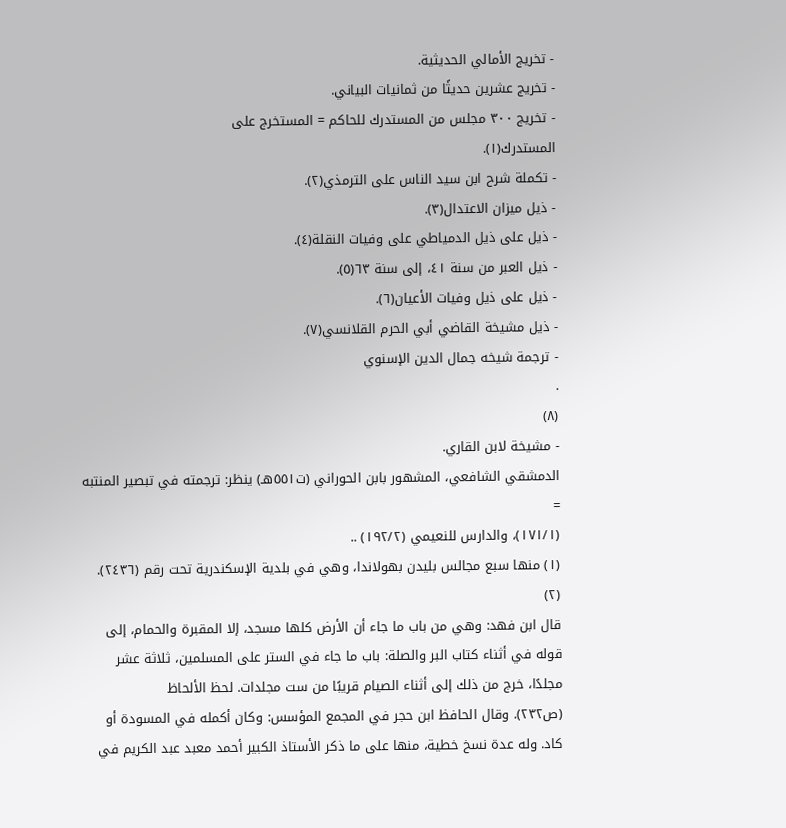- تخريج الأمالي الحديثية.
- تخريج عشرين حديثًا من ثمانيات البياني.
- تخريج ٣٠٠ مجلس من المستدرك للحاكم = المستخرج على
المستدرك(١).
- تكملة شرح ابن سيد الناس على الترمذي(٢).
- ذيل ميزان الاعتدال(٣).
- ذيل على ذيل الدمياطي على وفيات النقلة(٤).
- ذيل العبر من سنة ٤١، إلى سنة ٦٣(٥).
- ذيل على ذيل وفيات الأعيان(٦).
- ذيل مشيخة القاضي أبي الحرم القلانسي(٧).
- ترجمة شيخه جمال الدين الإسنوي
.
(٨)
- مشيخة لابن القاري.
الدمشقي الشافعي، المشهور بابن الحوراني (ت٥٥١هـ) ينظر: ترجمته في تبصير المنتبه
=
(١٧١/١)، والدارس للنعيمي (١٩٢/٢) ..
(١) منها سبع مجالس بليدن بهولاندا، وهي في بلدية الإسكندرية تحت رقم (٢٤٣٦).
(٢)
قال ابن فهد: وهي من باب ما جاء أن الأرض كلها مسجد، إلا المقبرة والحمام، إلى
قوله في أثناء كتاب البر والصلة: باب ما جاء في الستر على المسلمين، ثلاثة عشر
مجلدًا، خرج من ذلك إلى أثناء الصيام قريبًا من ست مجلدات. لحظ الألحاظ
(ص٢٣٢). وقال الحافظ ابن حجر في المجمع المؤسس: وكان أكمله في المسودة أو
كاد. وله عدة نسخ خطية، منها على ما ذكر الأستاذ الكبير أحمد معبد عبد الكريم في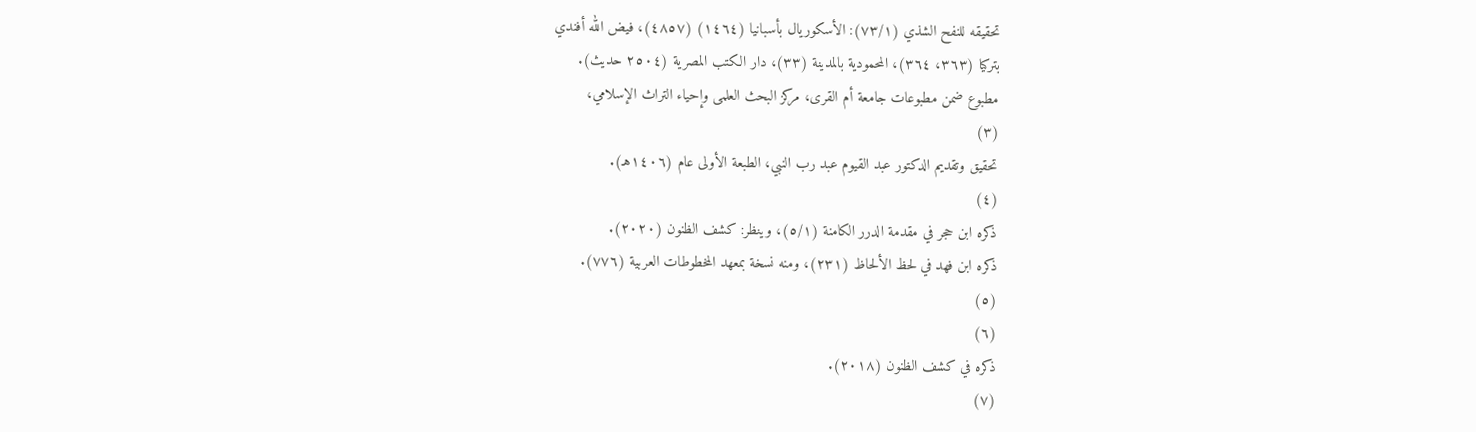تحقيقه للنفح الشذي (٧٣/١): الأسكوريال بأسبانيا (١٤٦٤) (٤٨٥٧)، فيض الله أفندي
بتركيا (٣٦٣، ٣٦٤)، المحمودية بالمدينة (٣٣)، دار الكتب المصرية (٢٥٠٤ حديث).
مطبوع ضمن مطبوعات جامعة أم القرى، مركز البحث العلمى وإحياء التراث الإسلامي،
(٣)
تحقيق وتقديم الدكتور عبد القيوم عبد رب النبي، الطبعة الأولى عام (١٤٠٦هـ).
(٤)
ذكره ابن حجر في مقدمة الدرر الكامنة (٥/١)، وينظر: كشف الظنون (٢٠٢٠).
ذكره ابن فهد في لحظ الألحاظ (٢٣١)، ومنه نسخة بمعهد المخطوطات العربية (٧٧٦).
(٥)
(٦)
ذكره في كشف الظنون (٢٠١٨).
(٧)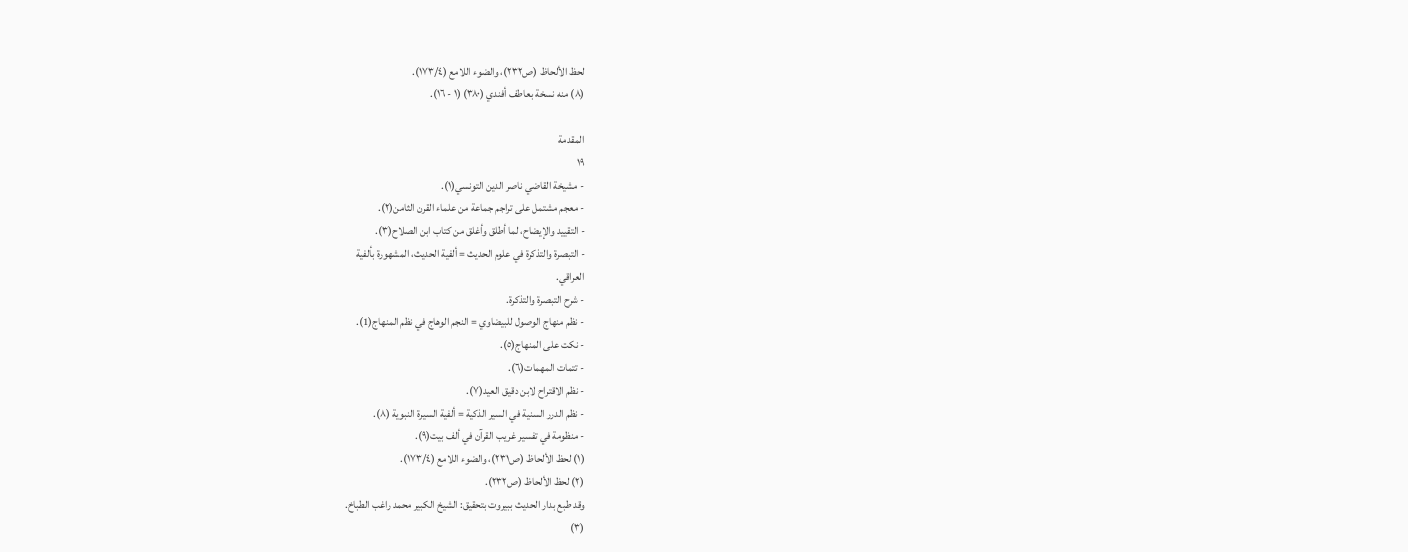لحظ الألحاظ (ص٢٣٢)، والضوء اللامع (١٧٣/٤).
(٨) منه نسخة بعاطف أفندي (٣٨٠) (١ - ١٦).

المقدمة
١٩
- مشيخة القاضي ناصر الدين التونسي(١).
- معجم مشتمل على تراجم جماعة من علماء القرن الثامن(٢).
- التقييد والإيضاح، لما أطلق وأغلق من كتاب ابن الصلاح(٣).
- التبصرة والتذكرة في علوم الحديث = ألفية الحديث، المشهورة بألفية
العراقي.
- شرح التبصرة والتذكرة.
- نظم منهاج الوصول للبيضاوي = النجم الوهاج في نظم المنهاج(1).
- نكت على المنهاج(٥).
- تتمات المهمات(٦).
- نظم الاقتراح لابن دقيق العيد(٧).
- نظم الدرر السنية في السير الذكية = ألفية السيرة النبوية (٨).
- منظومة في تفسير غريب القرآن في ألف بيت(٩).
(١) لحظ الألحاظ (ص٢٣١)، والضوء اللامع (١٧٣/٤).
(٢) لحظ الألحاظ (ص٢٣٢).
وقد طبع بدار الحديث ببيروت بتحقيق: الشيخ الكبير محمد راغب الطباخ.
(٣)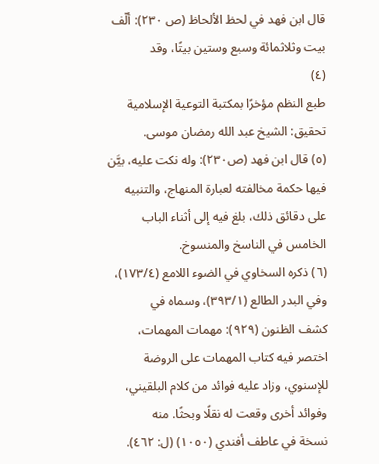قال ابن فهد في لحظ الألحاظ (ص ٢٣٠): ألّف بيت وثلاثمائة وسبع وستين بيتًا، وقد
(٤)
طبع النظم مؤخرًا بمكتبة التوعية الإسلامية تحقيق: الشيخ عبد الله رمضان موسى.
(٥) قال ابن فهد (ص٢٣٠): وله نكت عليه، بيَّن فيها حكمة مخالفته لعبارة المنهاج، والتنبيه
على دقائق ذلك، بلغ فيه إلى أثناء الباب الخامس في الناسخ والمنسوخ.
(٦) ذكره السخاوي في الضوء اللامع (١٧٣/٤)، وفي البدر الطالع (٣٩٣/١)، وسماه في
كشف الظنون (٩٢٩): مهمات المهمات، اختصر فيه كتاب المهمات على الروضة
للإسنوي، وزاد عليه فوائد من كلام البلقيني، وفوائد أخرى وقعت له نقلًا وبحثًا. منه
نسخة في عاطف أفندي (١٠٥٠) (ل: ٤٦٢).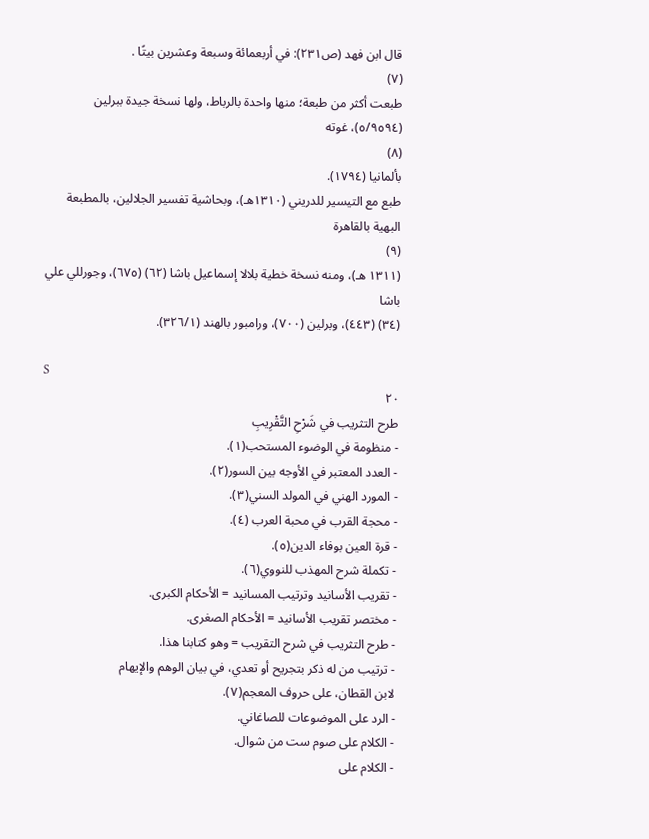قال ابن فهد (ص٢٣١): في أربعمائة وسبعة وعشرين بيتًا .
(٧)
طبعت أكثر من طبعة؛ منها واحدة بالرباط، ولها نسخة جيدة ببرلين (٥/٩٥٩٤)، غوته
(٨)
بألمانيا (١٧٩٤).
طبع مع التيسير للدريني (١٣١٠هـ)، وبحاشية تفسير الجلالين، بالمطبعة البهية بالقاهرة
(٩)
(١٣١١ هـ)، ومنه نسخة خطية بلالا إسماعيل باشا (٦٢) (٦٧٥)، وجورللي علي باشا
(٣٤) (٤٤٣)، وبرلين (٧٠٠)، ورامبور بالهند (٣٢٦/١).

S
٢٠
طرح التثريب في شَرْحِ التَّقْرِیبِ
- منظومة في الوضوء المستحب(١).
- العدد المعتبر في الأوجه بين السور(٢).
- المورد الهني في المولد السني(٣).
- محجة القرب في محبة العرب (٤).
- قرة العين بوفاء الدين(٥).
- تكملة شرح المهذب للنووي(٦).
- تقريب الأسانيد وترتيب المسانيد = الأحكام الكبرى.
- مختصر تقريب الأسانيد = الأحكام الصغرى.
- طرح التثريب في شرح التقريب = وهو كتابنا هذا.
- ترتيب من له ذكر بتجريح أو تعدي، في بيان الوهم والإيهام
لابن القطان، على حروف المعجم(٧).
- الرد على الموضوعات للصاغاني.
- الكلام على صوم ست من شوال.
- الكلام على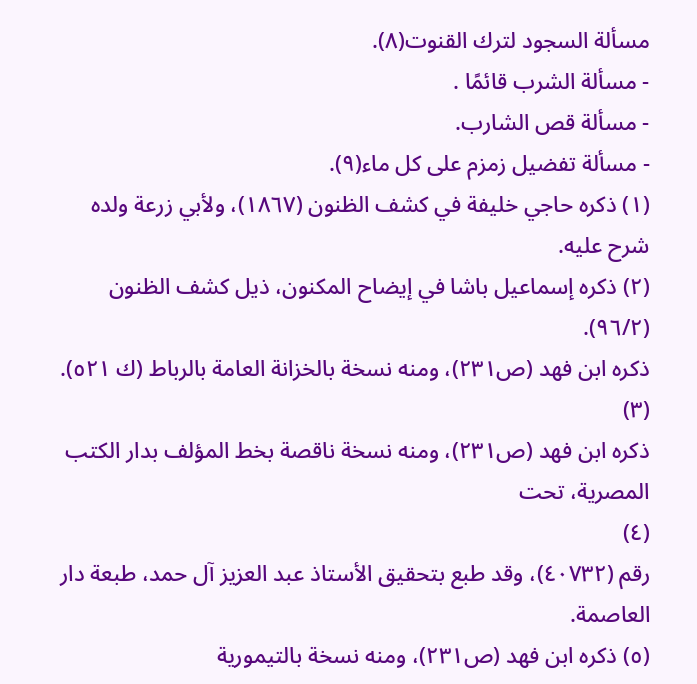مسألة السجود لترك القنوت(٨).
- مسألة الشرب قائمًا .
- مسألة قص الشارب.
- مسألة تفضيل زمزم على كل ماء(٩).
(١) ذكره حاجي خليفة في كشف الظنون (١٨٦٧)، ولأبي زرعة ولده شرح عليه.
(٢) ذكره إسماعيل باشا في إيضاح المكنون، ذيل كشف الظنون (٩٦/٢).
ذكره ابن فهد (ص٢٣١)، ومنه نسخة بالخزانة العامة بالرباط (ك ٥٢١).
(٣)
ذكره ابن فهد (ص٢٣١)، ومنه نسخة ناقصة بخط المؤلف بدار الكتب المصرية، تحت
(٤)
رقم (٤٠٧٣٢)، وقد طبع بتحقيق الأستاذ عبد العزيز آل حمد، طبعة دار العاصمة.
(٥) ذكره ابن فهد (ص٢٣١)، ومنه نسخة بالتيمورية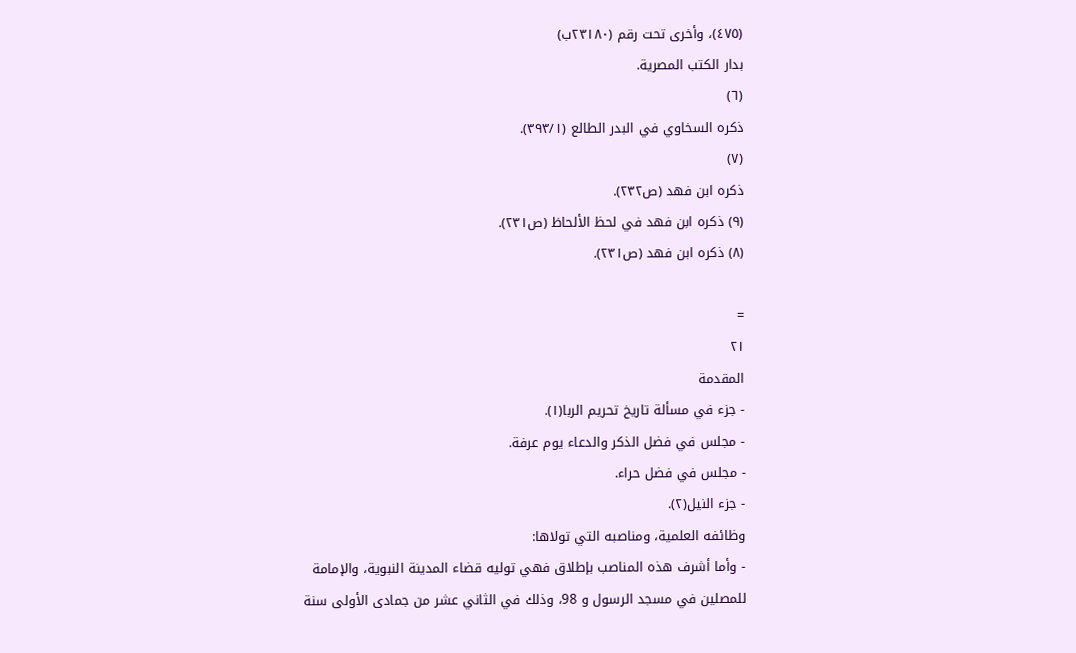(٤٧٥)، وأخرى تحت رقم (٢٣١٨٠ب)
بدار الكتب المصرية.
(٦)
ذكره السخاوي في البدر الطالع (٣٩٣/١).
(٧)
ذكره ابن فهد (ص٢٣٢).
(٩) ذكره ابن فهد في لحظ الألحاظ (ص٢٣١).
(٨) ذكره ابن فهد (ص٢٣١).

=
٢١
المقدمة
- جزء في مسألة تاريخ تحريم الربا(١).
- مجلس في فضل الذكر والدعاء يوم عرفة.
- مجلس في فضل حراء.
- جزء النيل(٢).
وظائفه العلمية، ومناصبه التي تولاها:
- وأما أشرف هذه المناصب بإطلاق فهي توليه قضاء المدينة النبوية، والإمامة
للمصلين في مسجد الرسول و 98، وذلك في الثاني عشر من جمادى الأولى سنة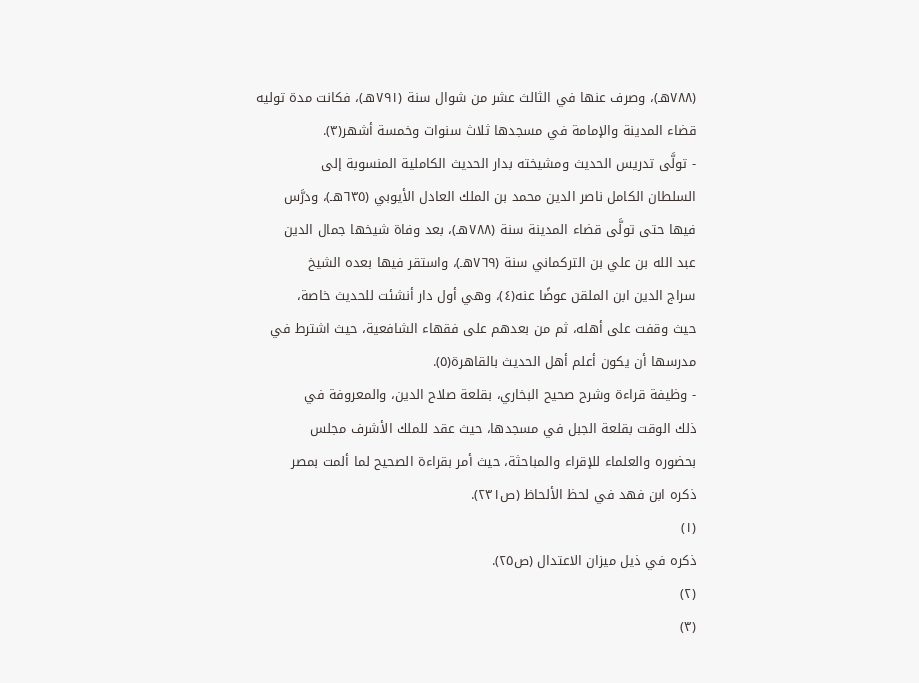(٧٨٨هـ)، وصرف عنها في الثالث عشر من شوال سنة (٧٩١هـ)، فكانت مدة توليه
قضاء المدينة والإمامة في مسجدها ثلاث سنوات وخمسة أشهر(٣).
- تولَّى تدريس الحديث ومشيخته بدار الحديث الكاملية المنسوبة إلى
السلطان الكامل ناصر الدين محمد بن الملك العادل الأيوبي (٦٣٥هـ)، ودرَّس
فيها حتى تولَّى قضاء المدينة سنة (٧٨٨هـ)، بعد وفاة شيخها جمال الدين
عبد الله بن علي بن التركماني سنة (٧٦٩هـ)، واستقر فيها بعده الشيخ
سراج الدين ابن الملقن عوضًا عنه(٤)، وهي أول دار أنشئت للحديث خاصة،
حيث وقفت على أهله، ثم من بعدهم على فقهاء الشافعية، حيث اشترط في
مدرسها أن يكون أعلم أهل الحديث بالقاهرة(٥).
- وظيفة قراءة وشرح صحيح البخاري، بقلعة صلاح الدين، والمعروفة في
ذلك الوقت بقلعة الجبل في مسجدها، حيث عقد للملك الأشرف مجلس
بحضوره والعلماء للإقراء والمباحثة، حيث أمر بقراءة الصحيح لما ألمت بمصر
ذكره ابن فهد في لحظ الألحاظ (ص٢٣١).
(١)
ذكره في ذيل ميزان الاعتدال (ص٢٥).
(٢)
(٣)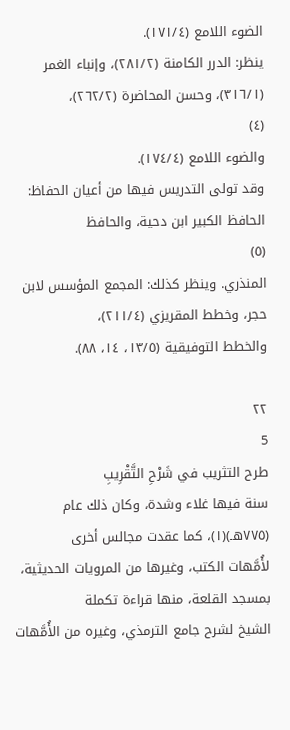الضوء اللامع (١٧١/٤).
ينظر: الدرر الكامنة (٢٨١/٢)، وإنباء الغمر (٣١٦/١)، وحسن المحاضرة (٢٦٢/٢)،
(٤)
والضوء اللامع (١٧٤/٤).
وقد تولى التدريس فيها من أعيان الحفاظ: الحافظ الكبير ابن دحية، والحافظ
(٥)
المنذري. وينظر كذلك: المجمع المؤسس لابن حجر، وخطط المقريزي (٢١١/٤)،
والخطط التوفيقية (١٣/٥، ١٤، ٨٨).

٢٢
5
طرح التثريب في شَرْحِ التَّقْرِیبِ
سنة فيها غلاء وشدة، وكان ذلك عام (٧٧٥هـ)(١)، كما عقدت مجالس أخرى
لأُمَّهات الكتب، وغيرها من المرويات الحديثية، بمسجد القلعة، منها قراءة تكملة
الشيخ لشرح جامع الترمذي، وغيره من الأُمَّهات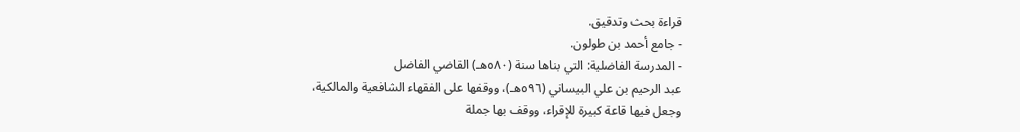قراءة بحث وتدقيق.
- جامع أحمد بن طولون.
- المدرسة الفاضلية: التي بناها سنة (٥٨٠هـ) القاضي الفاضل
عبد الرحيم بن علي البيساني (٥٩٦هـ)، ووقفها على الفقهاء الشافعية والمالكية،
وجعل فيها قاعة كبيرة للإقراء، ووقف بها جملة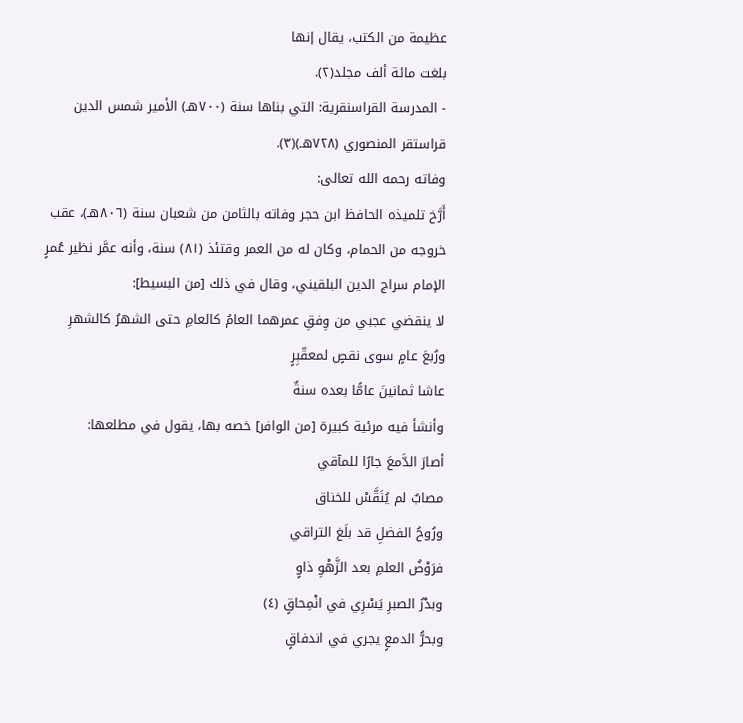عظيمة من الكتب، يقال إنها
بلغت مائة ألف مجلد(٢).
- المدرسة القراسنقرية: التي بناها سنة (٧٠٠هـ) الأمير شمس الدين
قراستقر المنصوري (٧٢٨هـ)(٣).
وفاته رحمه الله تعالى:
أَرَّخ تلميذه الحافظ ابن حجر وفاته بالثامن من شعبان سنة (٨٠٦هـ)، عقب
خروجه من الحمام، وكان له من العمر وقتئذ (٨١) سنة، وأنه عمَّر نظير عُمرٍ
الإمام سراج الدين البلقيني، وقال في ذلك [من البسيط]:
لا ينقضي عجبي من وِفقِ عمرهما العامُ كالعامِ حتى الشهرُ كالشهرِ
ورُبعَ عامٍ سوى نقصٍ لمعقّبِرٍ
عاشا ثمانینَ عامًّا بعده سنةٌ
وأنشأ فيه مرئية كبيرة [من الوافر] خصه بها، يقول في مطلعها:
أصارَ الدَّمعَ جارًا للمآقي
مصابٌ لم يُنَقَّسْ للخناق
ورُوحُ الفضلِ قد بلَغ التراقي
فرَوْضُ العلمِ بعد الزَّهْوِ ذاوٍ
وبدْرُ الصبرِ يَسْرِي في انْمِحاقٍ (٤)
وبحرُّ الدمعٍ يجري في اندفاقٍ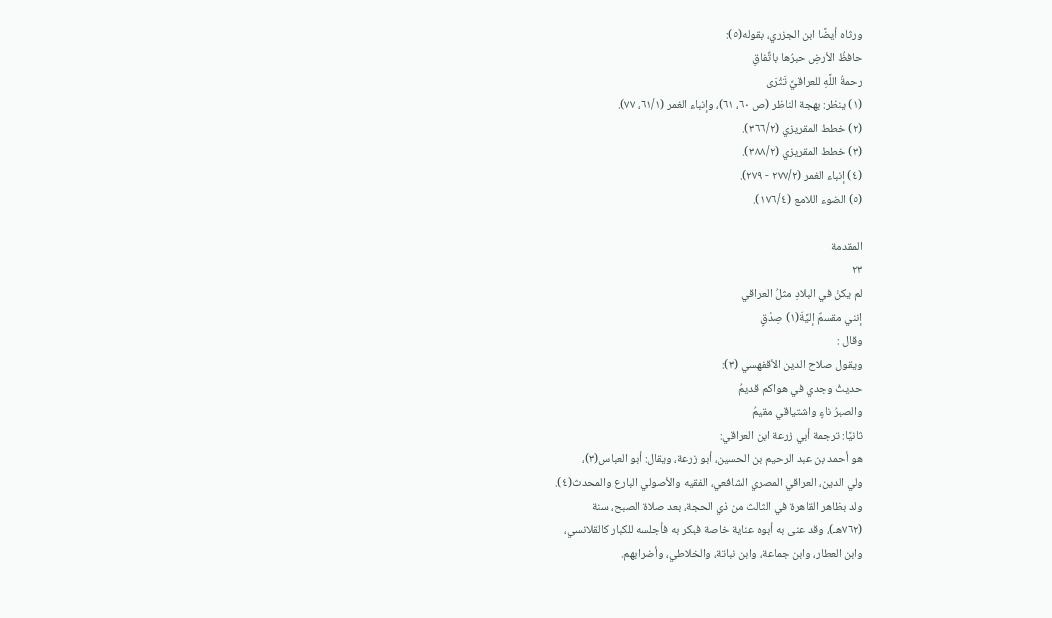ورثاه أيضًا ابن الجزري، بقوله(٥):
حافظُ الأرضِ حبرُها باتِّفاقِ
رحمةُ اللَّهِ للعراقيِّ تَثْرَى
(١) ينظر: بهجة الناظر (ص ٦٠، ٦١)، وإنباء الغمر (٦١/١، ٧٧).
(٢) خطط المقريزي (٣٦٦/٢).
(٣) خطط المقريزي (٣٨٨/٢).
(٤) إنباء الغمر (٢٧٧/٢ - ٢٧٩).
(٥) الضوء اللامع (١٧٦/٤).

المقدمة
٢٣
لم يكنْ في البلادِ مثلُ العراقي
إنني مقسمٌ إليَّةَ(١) صِدْقٍ
وقال :
ويقول صلاح الدين الأقفهسي (٣):
حدیثُ وجدي في هواکم قدیمُ
والصبرُ ناءٍ واشتياقي مقيمُ
ثانيًا: ترجمة أبي زرعة ابن العراقي:
هو أحمد بن عبد الرحيم بن الحسين، أبو زرعة، ويقال: أبو العباس(٣)،
ولي الدين، العراقي المصري الشافعي، الفقيه والأصولي البارع والمحدث(٤).
ولد بظاهر القاهرة في الثالث من ذي الحجة، بعد صلاة الصبح، سنة
(٧٦٢هـ)، وقد عنى به أبوه عناية خاصة فبكر به فأجلسه للكبار كالقلانسي،
وابن العطار، وابن جماعة، وابن نباتة، والخلاطي، وأضرابهم.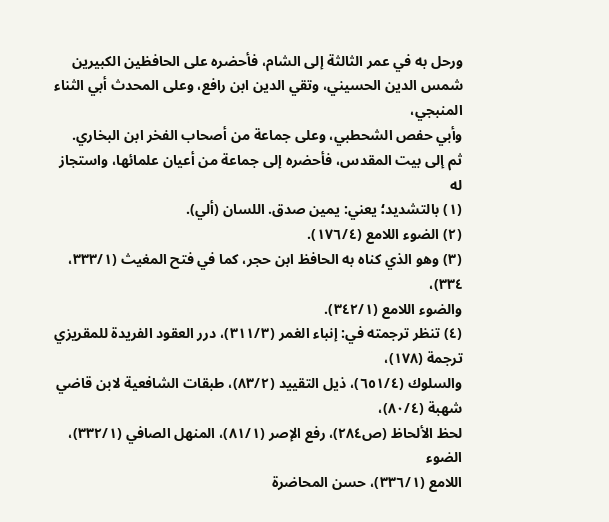ورحل به في عمر الثالثة إلى الشام، فأحضره على الحافظين الكبيرين
شمس الدين الحسيني، وتقي الدين ابن رافع، وعلى المحدث أبي الثناء المنبجي،
وأبي حفص الشحطبي، وعلى جماعة من أصحاب الفخر ابن البخاري.
ثم إلى بيت المقدس، فأحضره إلى جماعة من أعيان علمائها، واستجاز له
(١) بالتشديد؛ يعني: يمين صدق. اللسان (ألي).
(٢) الضوء اللامع (١٧٦/٤).
(٣) وهو الذي كناه به الحافظ ابن حجر، كما في فتح المغيث (٣٣٣/١، ٣٣٤)،
والضوء اللامع (٣٤٢/١).
(٤) تنظر ترجمته في: إنباء الغمر (٣١١/٣)، درر العقود الفريدة للمقريزي ترجمة (١٧٨)،
والسلوك (٦٥١/٤)، ذيل التقييد (٨٣/٢)، طبقات الشافعية لابن قاضي شهبة (٨٠/٤)،
لحظ الألحاظ (ص٢٨٤)، رفع الإصر (٨١/١)، المنهل الصافي (٣٣٢/١)، الضوء
اللامع (٣٣٦/١)، حسن المحاضرة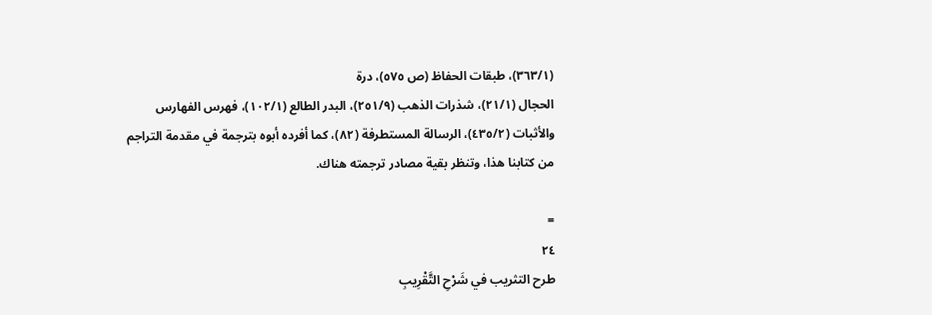(٣٦٣/١)، طبقات الحفاظ (ص ٥٧٥)، درة
الحجال (٢١/١)، شذرات الذهب (٢٥١/٩)، البدر الطالع (١٠٢/١)، فهرس الفهارس
والأثبات (٤٣٥/٢)، الرسالة المستطرفة (٨٢)، كما أفرده أبوه بترجمة في مقدمة التراجم
من كتابنا هذا، وتنظر بقية مصادر ترجمته هناك.

=
٢٤
طرح التثريب في شَرْحِ التَّقْرِیبِ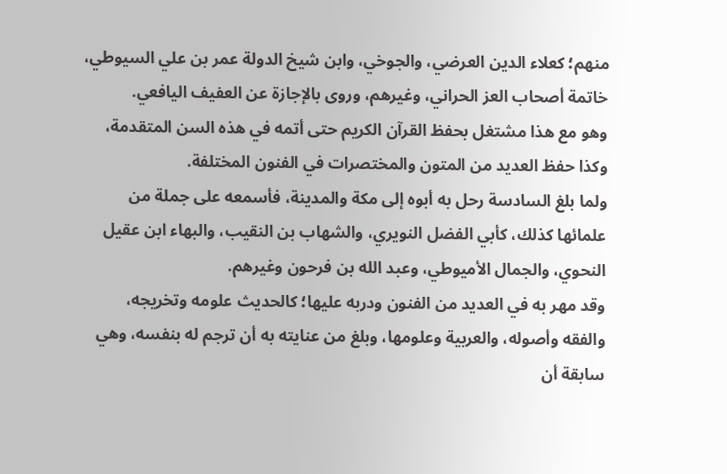منهم؛ كعلاء الدين العرضي، والجوخي، وابن شيخ الدولة عمر بن علي السيوطي،
خاتمة أصحاب العز الحراني، وغيرهم، وروى بالإجازة عن العفيف اليافعي.
وهو مع هذا مشتغل بحفظ القرآن الكريم حتى أتمه في هذه السن المتقدمة،
وكذا حفظ العديد من المتون والمختصرات في الفنون المختلفة.
ولما بلغ السادسة رحل به أبوه إلى مكة والمدينة، فأسمعه على جملة من
علمائها كذلك، كأبي الفضل النويري، والشهاب بن النقيب، والبهاء ابن عقيل
النحوي، والجمال الأميوطي، وعبد الله بن فرحون وغيرهم.
وقد مهر به في العديد من الفنون ودربه عليها؛ كالحديث علومه وتخريجه،
والفقه وأصوله، والعربية وعلومها، وبلغ من عنايته به أن ترجم له بنفسه، وهي
سابقة أن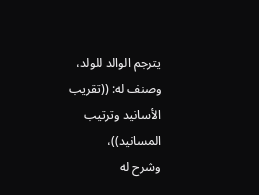يترجم الوالد للولد، وصنف له: ((تقريب الأسانيد وترتيب المسانيد))،
وشرح له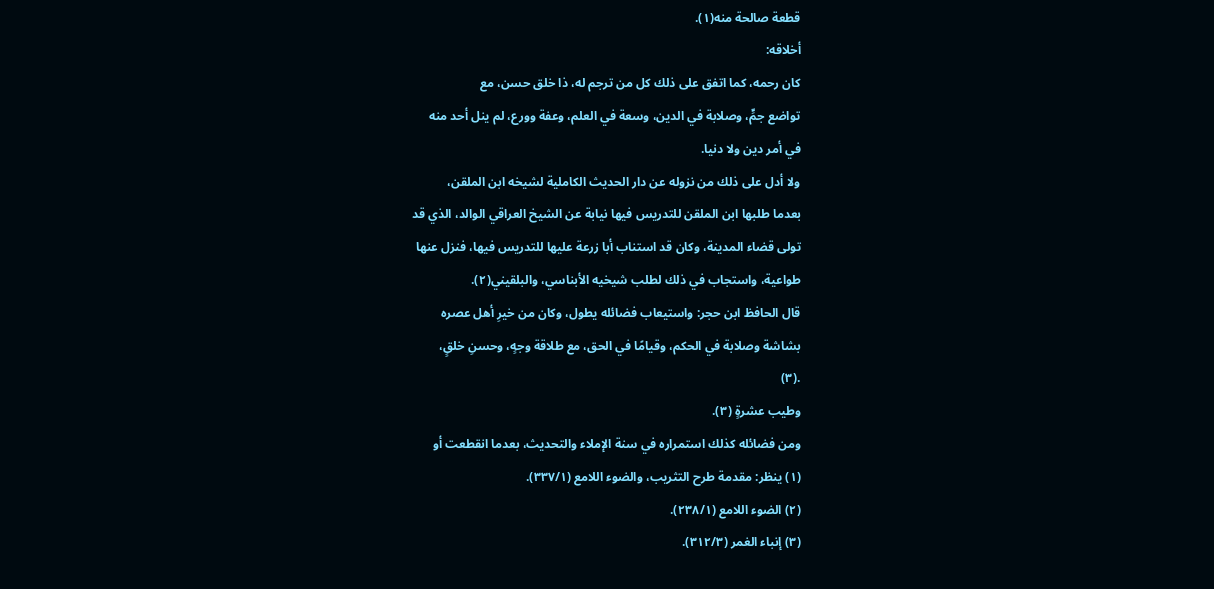قطعة صالحة منه(١).
أخلاقه:
كان رحمه، كما اتفق على ذلك كل من ترجم له، ذا خلق حسن، مع
تواضع جمٍّ، وصلابة في الدين، وسعة في العلم، وعفة وورع، لم ينل أحد منه
في أمر دین ولا دنیا.
ولا أدل على ذلك من نزوله عن دار الحديث الكاملية لشيخه ابن الملقن،
بعدما طلبها ابن الملقن للتدريس فيها نيابة عن الشيخ العراقي الوالد، الذي قد
تولى قضاء المدينة، وكان قد استناب أبا زرعة عليها للتدريس فيها، فنزل عنها
طواعية، واستجاب في ذلك لطلب شيخيه الأبناسي، والبلقيني(٢).
قال الحافظ ابن حجر: واستيعاب فضائله يطول، وكان من خيرِ أهل عصره
بشاشة وصلابة في الحكم، وقيامًا في الحق، مع طلاقة وجهٍ، وحسنِ خلقٍ،
.(٣)
وطيب عشرةٍ (٣).
ومن فضائله كذلك استمراره في سنة الإملاء والتحديث، بعدما انقطعت أو
(١) ينظر: مقدمة طرح التثريب، والضوء اللامع (٣٣٧/١).
(٢) الضوء اللامع (٢٣٨/١).
(٣) إنباء الغمر (٣١٢/٣).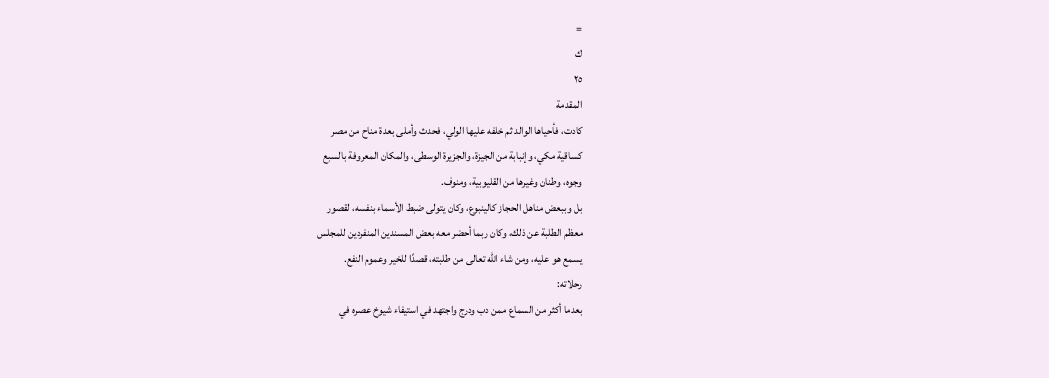=
ك
٢٥
المقدمة
كادت، فأحياها الوالد ثم خلفه عليها الولي، فحدث وأملى بعدة مناح من مصر
كساقية مكي، وإنبابة من الجيزة، والجزيرة الوسطى، والمكان المعروفة بالسبع
وجوه، وطنان وغيرها من القليوبية، ومنوف.
بل وببعض مناهل الحجاز كالينبوع، وكان يتولى ضبط الأسماء بنفسه، لقصور
معظم الطلبة عن ذلك، وكان ربما أحضر معه بعض المسندين المنفردين للمجلس
يسمع هو عليه، ومن شاء الله تعالى من طلبته، قصدًا للخير وعموم النفع.
رحلاته:
بعدما أكثر من السماع ممن دب ودرج واجتهد في استيفاء شيوخ عصره في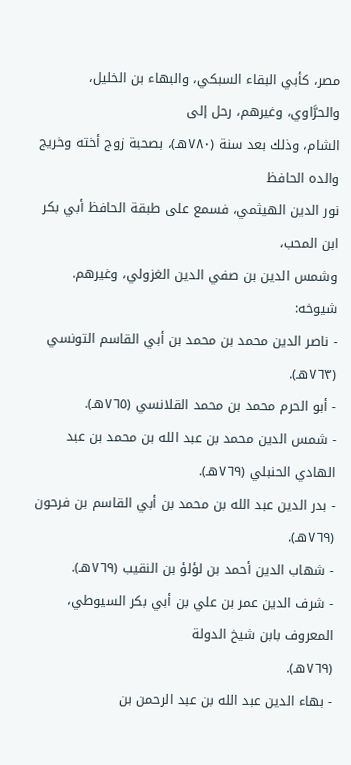مصر، كأبي البقاء السبكي، والبهاء بن الخليل، والحرَّاوي، وغيرهم، رحل إلى
الشام، وذلك بعد سنة (٧٨٠هـ)، بصحبة زوج أخته وخريج والده الحافظ
نور الدين الهيثمي، فسمع على طبقة الحافظ أبي بكر ابن المحب،
وشمس الدين بن صفي الدين الغزولي، وغيرهم.
شيوخه:
- ناصر الدين محمد بن محمد بن أبي القاسم التونسي (٧٦٣هـ).
- أبو الحرم محمد بن محمد القلانسي (٧٦٥هـ).
- شمس الدين محمد بن عبد الله بن محمد بن عبد الهادي الحنبلي (٧٦٩هـ).
- بدر الدين عبد الله بن محمد بن أبي القاسم بن فرحون (٧٦٩هـ).
- شهاب الدين أحمد بن لؤلؤ بن النقيب (٧٦٩هـ).
- شرف الدين عمر بن علي بن أبي بكر السيوطي، المعروف بابن شيخ الدولة
(٧٦٩هـ).
- بهاء الدين عبد الله بن عبد الرحمن بن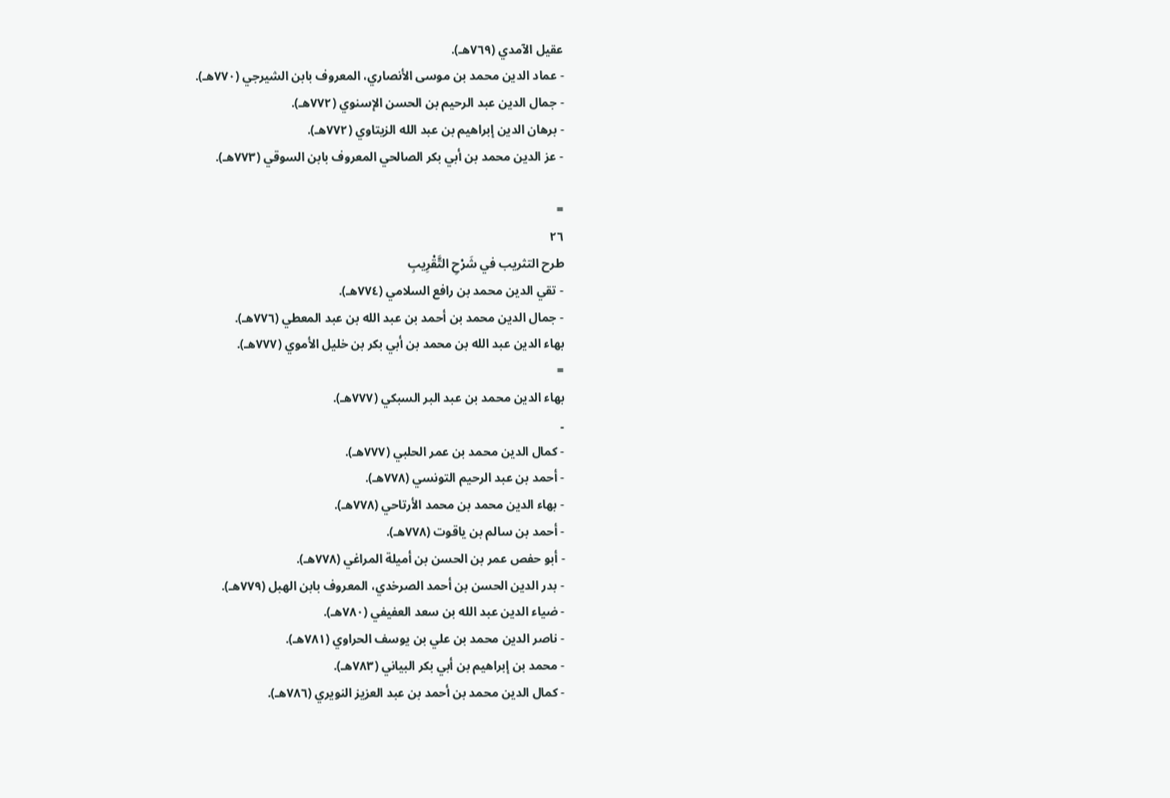عقيل الآمدي (٧٦٩هـ).
- عماد الدين محمد بن موسى الأنصاري، المعروف بابن الشيرجي (٧٧٠هـ).
- جمال الدين عبد الرحيم بن الحسن الإسنوي (٧٧٢هـ).
- برهان الدين إبراهيم بن عبد الله الزيتاوي (٧٧٢هـ).
- عز الدين محمد بن أبي بكر الصالحي المعروف بابن السوقي (٧٧٣هـ).

=
٢٦
طرح التثريب في شَرْحِ التَّقْرِيبِ
- تقي الدين محمد بن رافع السلامي (٧٧٤هـ).
- جمال الدين محمد بن أحمد بن عبد الله بن عبد المعطي (٧٧٦هـ).
بهاء الدين عبد الله بن محمد بن أبي بكر بن خليل الأموي (٧٧٧هـ).
=
بهاء الدين محمد بن عبد البر السبكي (٧٧٧هـ).
۔
- كمال الدين محمد بن عمر الحلبي (٧٧٧هـ).
- أحمد بن عبد الرحيم التونسي (٧٧٨هـ).
- بهاء الدين محمد بن محمد الأرتاحي (٧٧٨هـ).
- أحمد بن سالم بن ياقوت (٧٧٨هـ).
- أبو حفص عمر بن الحسن بن أميلة المراغي (٧٧٨هـ).
- بدر الدين الحسن بن أحمد الصرخدي، المعروف بابن الهبل (٧٧٩هـ).
- ضياء الدين عبد الله بن سعد العفيفي (٧٨٠هـ).
- ناصر الدين محمد بن علي بن يوسف الحراوي (٧٨١هـ).
- محمد بن إبراهيم بن أبي بكر البياني (٧٨٣هـ).
- كمال الدين محمد بن أحمد بن عبد العزيز النويري (٧٨٦هـ).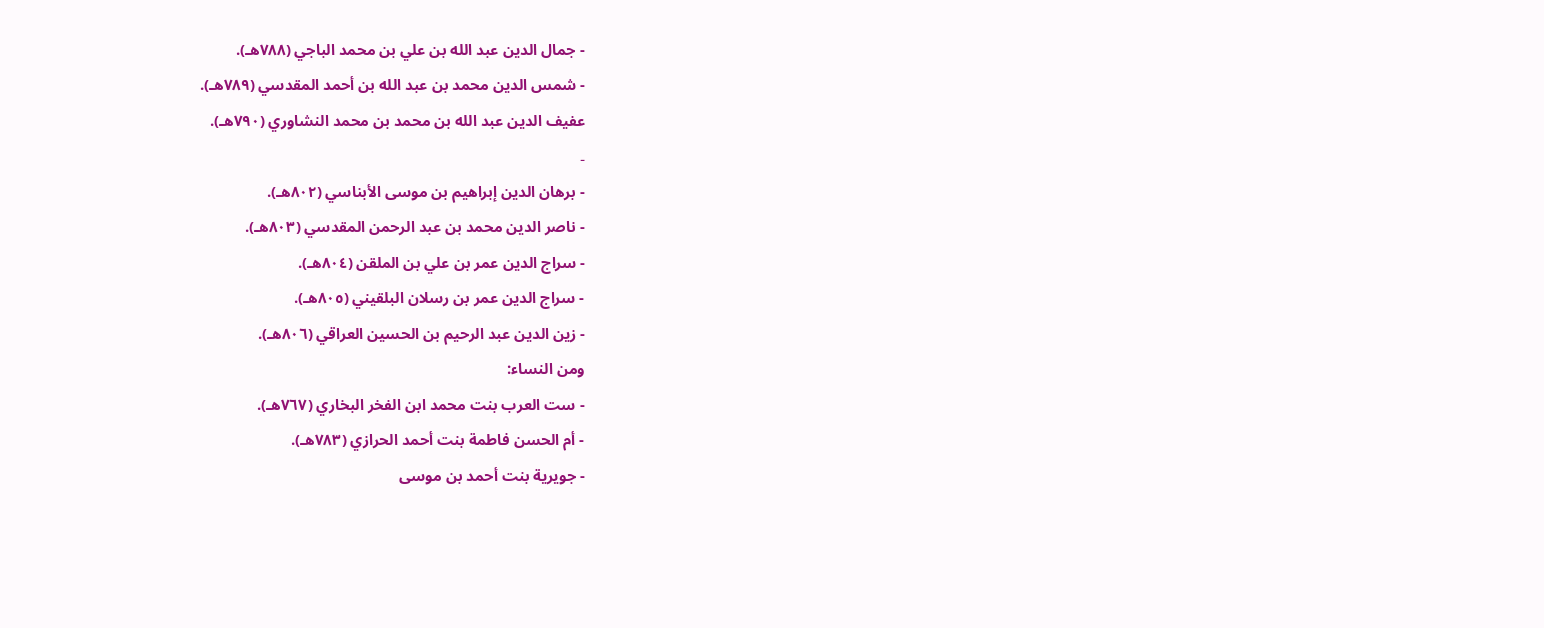- جمال الدين عبد الله بن علي بن محمد الباجي (٧٨٨هـ).
- شمس الدين محمد بن عبد الله بن أحمد المقدسي (٧٨٩هـ).
عفيف الدين عبد الله بن محمد بن محمد النشاوري (٧٩٠هـ).
۔
- برهان الدين إبراهيم بن موسى الأبناسي (٨٠٢هـ).
- ناصر الدين محمد بن عبد الرحمن المقدسي (٨٠٣هـ).
- سراج الدين عمر بن علي بن الملقن (٨٠٤هـ).
- سراج الدين عمر بن رسلان البلقيني (٨٠٥هـ).
- زين الدين عبد الرحيم بن الحسين العراقي (٨٠٦هـ).
ومن النساء:
- ست العرب بنت محمد ابن الفخر البخاري (٧٦٧هـ).
- أم الحسن فاطمة بنت أحمد الحرازي (٧٨٣هـ).
- جويرية بنت أحمد بن موسى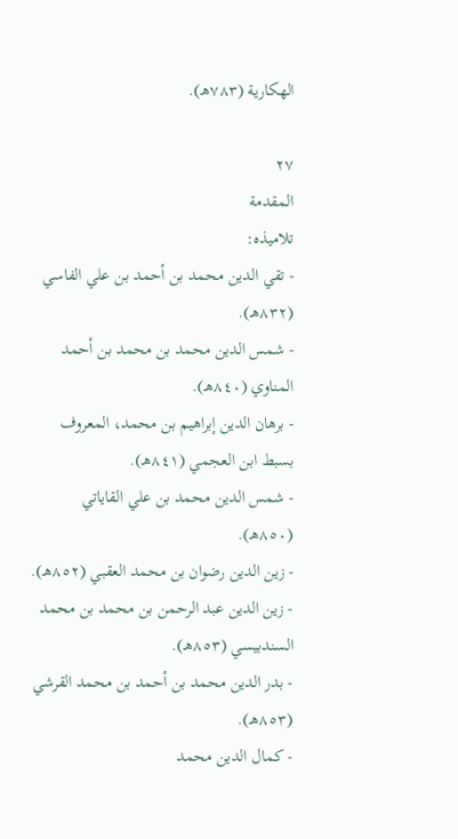الهكارية (٧٨٣هـ).

٢٧
المقدمة
تلاميذه:
- تقي الدين محمد بن أحمد بن علي الفاسي (٨٣٢هـ).
- شمس الدين محمد بن محمد بن أحمد المناوي (٨٤٠هـ).
- برهان الدين إبراهيم بن محمد، المعروف بسبط ابن العجمي (٨٤١هـ).
- شمس الدين محمد بن علي القاياتي (٨٥٠هـ).
- زين الدين رضوان بن محمد العقبي (٨٥٢هـ).
- زين الدين عبد الرحمن بن محمد بن محمد السندبيسي (٨٥٣هـ).
- بدر الدين محمد بن أحمد بن محمد القرشي (٨٥٣هـ).
- كمال الدين محمد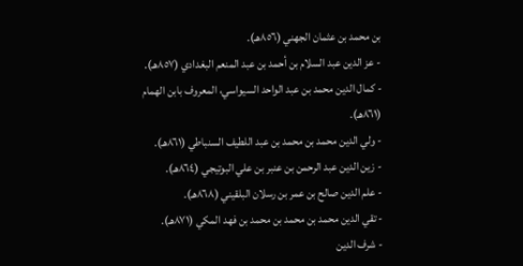بن محمد بن عثمان الجهني (٨٥٦هـ).
- عز الدين عبد السلام بن أحمد بن عبد المنعم البغدادي (٨٥٧هـ).
- كمال الدين محمد بن عبد الواحد السيواسي، المعروف بابن الهمام
(٨٦١هـ).
- ولي الدين محمد بن محمد بن عبد اللطيف السنباطي (٨٦١هـ).
- زين الدين عبد الرحمن بن عنبر بن علي البوتيجي (٨٦٤هـ).
- علم الدين صالح بن عمر بن رسلان البلقيني (٨٦٨هـ).
- تقي الدين محمد بن محمد بن محمد بن فهد المكي (٨٧١هـ).
- شرف الدين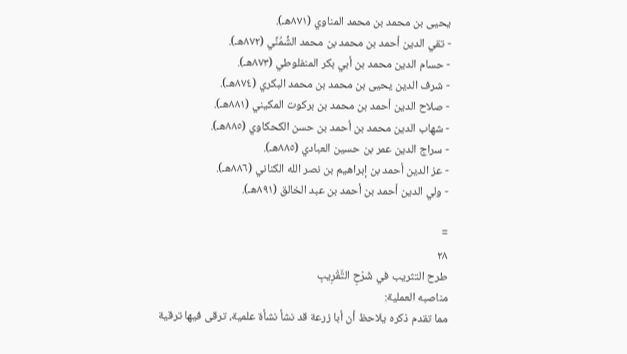يحيى بن محمد بن محمد المناوي (٨٧١هـ).
- تقي الدين أحمد بن محمد بن محمد الشُّمُنِّي (٨٧٢هـ).
- حسام الدين محمد بن أبي بكر المنفلوطي (٨٧٣هـ).
- شرف الدين يحيى بن محمد بن محمد البكري (٨٧٤هـ).
- صلاح الدين أحمد بن محمد بن بركوت المكيني (٨٨١هـ).
- شهاب الدين محمد بن أحمد بن حسن الكحكاوي (٨٨٥هـ).
- سراج الدين عمر بن حسين العبادي (٨٨٥هـ).
- عز الدين أحمد بن إبراهيم بن نصر الله الكناني (٨٨٦هـ).
- ولي الدين أحمد بن أحمد بن عبد الخالق (٨٩١هـ).

=
٢٨
طرح التثريب في شَرْحِ التَّقْرِیبِ
مناصبه العملية:
مما تقدم ذكره يلاحظ أن أبا زرعة قد نشأ نشأة علمية، ترقى فيها ترقية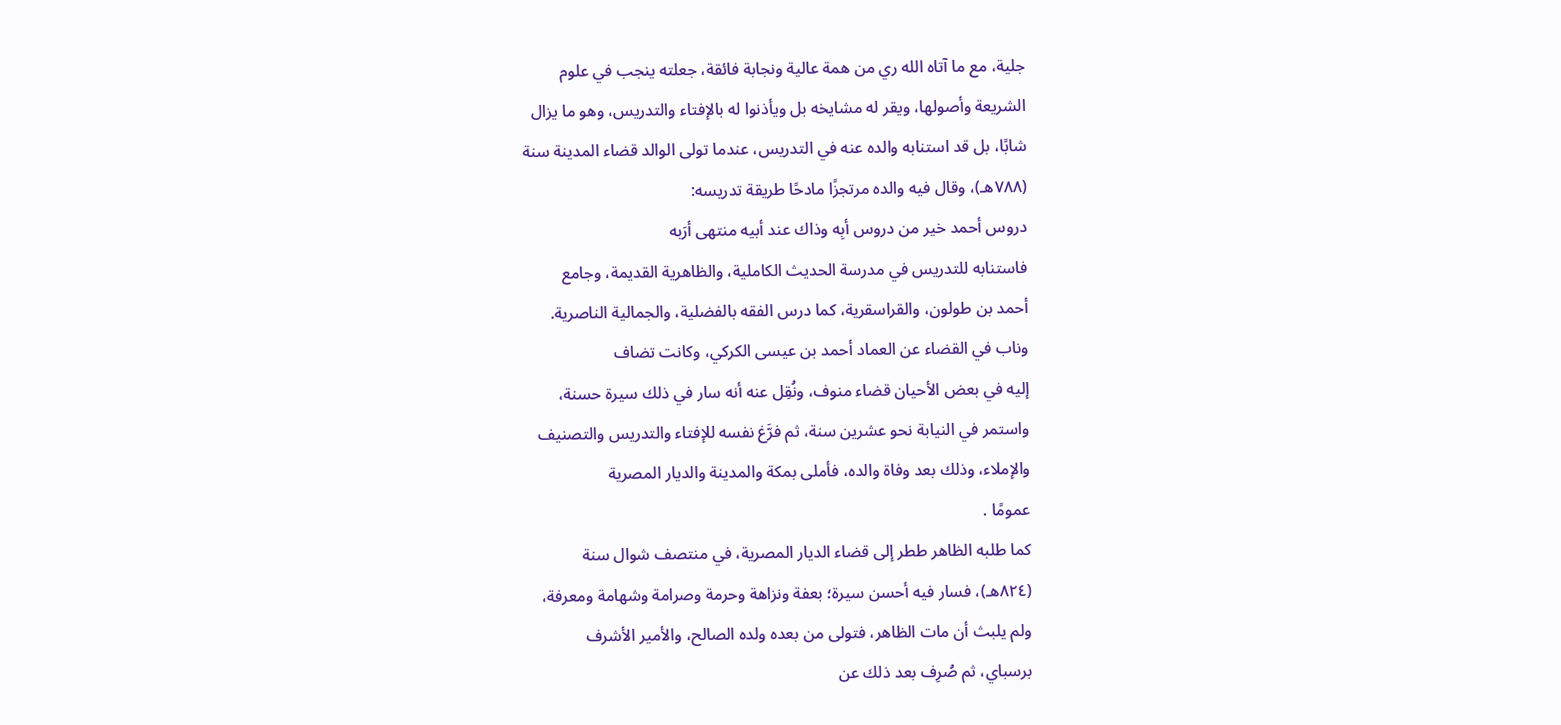جلية، مع ما آتاه الله ري من همة عالية ونجابة فائقة، جعلته ينجب في علوم
الشريعة وأصولها، ويقر له مشايخه بل ويأذنوا له بالإفتاء والتدريس، وهو ما يزال
شابًا، بل قد استنابه والده عنه في التدريس، عندما تولى الوالد قضاء المدينة سنة
(٧٨٨هـ)، وقال فيه والده مرتجزًا مادحًا طريقة تدريسه:
دروس أحمد خير من دروس أبِه وذاك عند أبيه منتهى أرَبه
فاستنابه للتدريس في مدرسة الحديث الكاملية، والظاهرية القديمة، وجامع
أحمد بن طولون، والقراسقرية، كما درس الفقه بالفضلية، والجمالية الناصرية.
وناب في القضاء عن العماد أحمد بن عيسى الكركي، وكانت تضاف
إليه في بعض الأحيان قضاء منوف، ونُقِل عنه أنه سار في ذلك سيرة حسنة،
واستمر في النيابة نحو عشرين سنة، ثم فرَّغ نفسه للإفتاء والتدريس والتصنيف
والإملاء، وذلك بعد وفاة والده، فأملى بمكة والمدينة والديار المصرية
عمومًا .
كما طلبه الظاهر ططر إلى قضاء الديار المصرية، في منتصف شوال سنة
(٨٢٤هـ)، فسار فيه أحسن سيرة؛ بعفة ونزاهة وحرمة وصرامة وشهامة ومعرفة،
ولم يلبث أن مات الظاهر، فتولى من بعده ولده الصالح، والأمير الأشرف
برسباي، ثم صُرِف بعد ذلك عن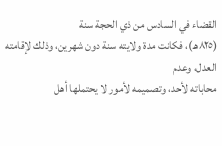القضاء في السادس من ذي الحجة سنة
(٨٢٥هـ)، فكانت مدة ولايته سنة دون شهرين، وذلك لإقامته العدل، وعدم
محاباته لأحد، وتصميمه لأمور لا يحتملها أهل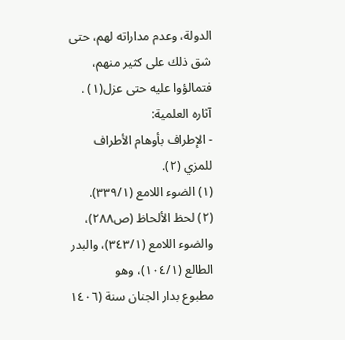الدولة، وعدم مداراته لهم، حتى
شق ذلك على كثير منهم، فتمالؤوا عليه حتى عزل(١) .
آثاره العلمية:
- الإطراف بأوهام الأطراف للمزي (٢).
(١) الضوء اللامع (٣٣٩/١).
(٢) لحظ الألحاظ (ص٢٨٨)، والضوء اللامع (٣٤٣/١)، والبدر الطالع (١٠٤/١)، وهو
مطبوع بدار الجنان سنة (١٤٠٦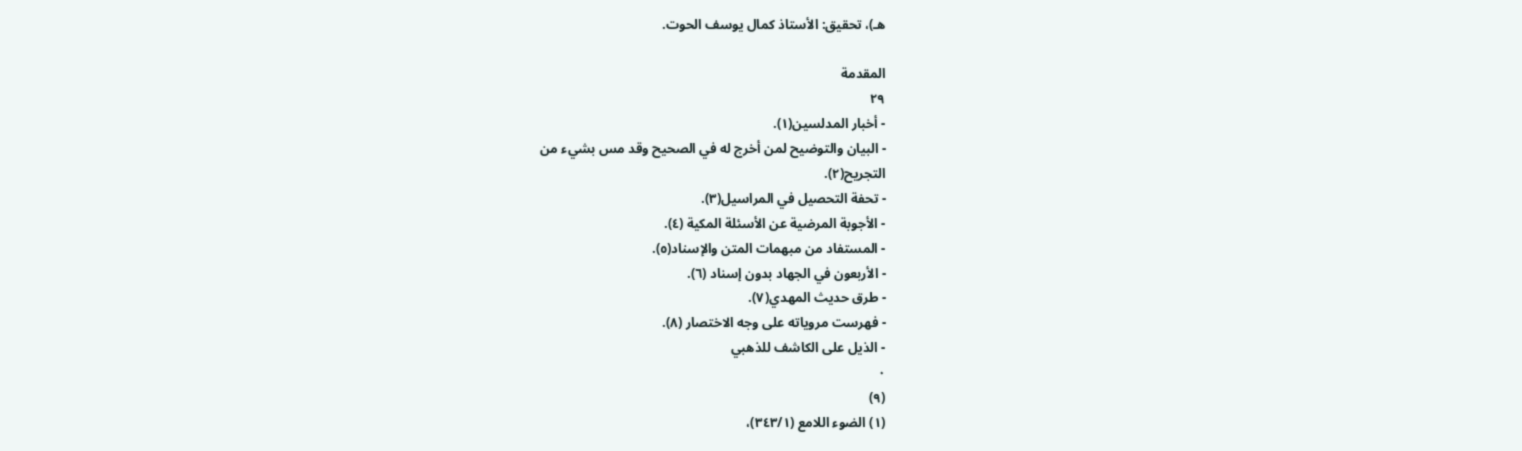هـ)، تحقيق: الأستاذ كمال يوسف الحوت.

المقدمة
٢٩
- أخبار المدلسين(١).
- البيان والتوضيح لمن أخرج له في الصحيح وقد مس بشيء من
التجريح(٢).
- تحفة التحصيل في المراسيل(٣).
- الأجوبة المرضية عن الأسئلة المكية (٤).
- المستفاد من مبهمات المتن والإسناد(٥).
- الأربعون في الجهاد بدون إسناد (٦).
- طرق حديث المهدي(٧).
- فهرست مروياته على وجه الاختصار (٨).
- الذيل على الكاشف للذهبي
٠
(٩)
(١) الضوء اللامع (٣٤٣/١)،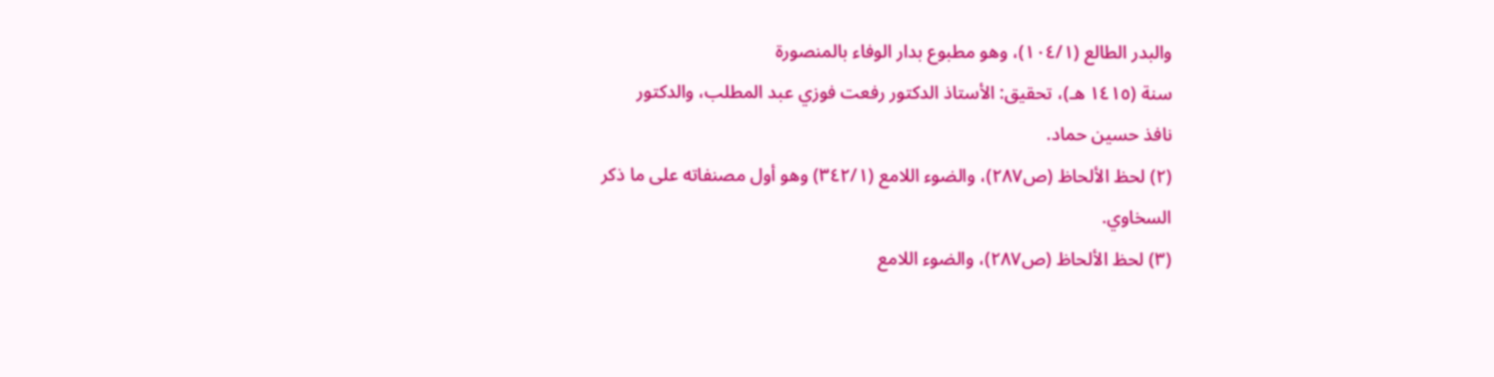والبدر الطالع (١٠٤/١)، وهو مطبوع بدار الوفاء بالمنصورة
سنة (١٤١٥ هـ)، تحقيق: الأستاذ الدكتور رفعت فوزي عبد المطلب، والدكتور
نافذ حسین حماد.
(٢) لحظ الألحاظ (ص٢٨٧)، والضوء اللامع (٣٤٢/١) وهو أول مصنفاته على ما ذكر
السخاوي.
(٣) لحظ الألحاظ (ص٢٨٧)، والضوء اللامع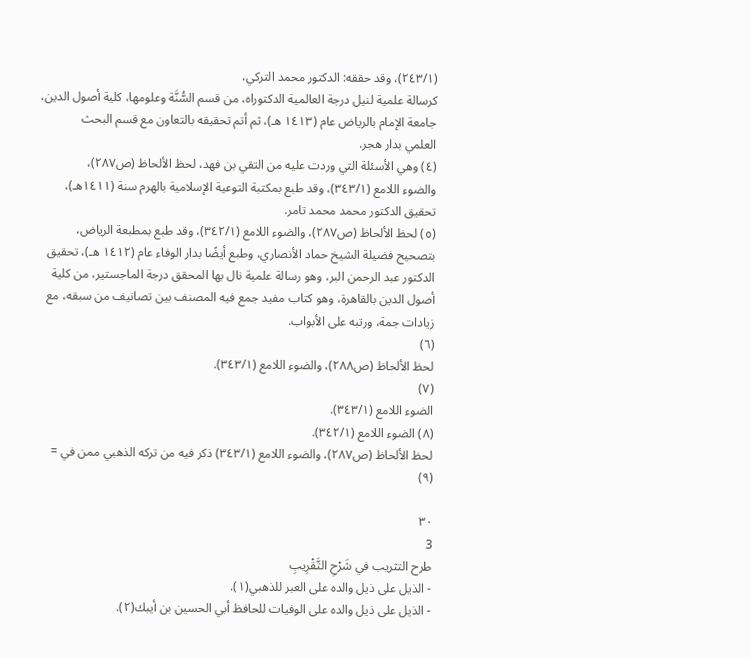(٢٤٣/١)، وقد حققه: الدكتور محمد التركي،
كرسالة علمية لنيل درجة العالمية الدكتوراه، من قسم السُّنَّة وعلومها، كلية أصول الدين،
جامعة الإمام بالرياض عام (١٤١٣ هـ)، ثم أتم تحقيقه بالتعاون مع قسم البحث
العلمي بدار هجر.
(٤) وهي الأسئلة التي وردت عليه من التقي بن فهد، لحظ الألحاظ (ص٢٨٧)،
والضوء اللامع (٣٤٣/١)، وقد طبع بمكتبة التوعية الإسلامية بالهرم سنة (١٤١١هـ)،
تحقیق الدكتور محمد محمد تامر.
(٥) لحظ الألحاظ (ص٢٨٧)، والضوء اللامع (٣٤٢/١)، وقد طبع بمطبعة الرياض،
بتصحيح فضيلة الشيخ حماد الأنصاري، وطبع أيضًا بدار الوفاء عام (١٤١٢ هـ)، تحقيق
الدكتور عبد الرحمن البر، وهو رسالة علمية نال بها المحقق درجة الماجستير، من كلية
أصول الدين بالقاهرة، وهو كتاب مفيد جمع فيه المصنف بين تصانيف من سبقه، مع
زيادات جمة، ورتبه على الأبواب.
(٦)
لحظ الألحاظ (ص٢٨٨)، والضوء اللامع (٣٤٣/١).
(٧)
الضوء اللامع (٣٤٣/١).
(٨) الضوء اللامع (٣٤٢/١).
لحظ الألحاظ (ص٢٨٧)، والضوء اللامع (٣٤٣/١) ذكر فيه من تركه الذهبي ممن في =
(٩)

٣٠
3
طرح التثريب في شَرْحِ التَّقْرِیبِ
- الذيل على ذيل والده على العبر للذهبي(١).
- الذيل على ذيل والده على الوفيات للحافظ أبي الحسين بن أيبك(٢).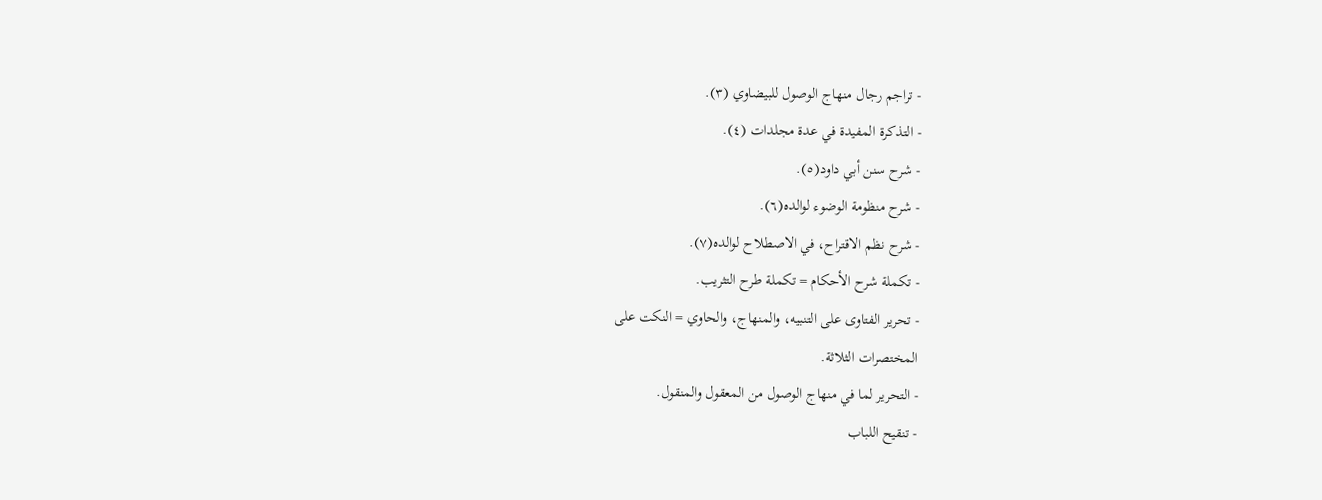- تراجم رجال منهاج الوصول للبيضاوي (٣).
- التذكرة المفيدة في عدة مجلدات (٤).
- شرح سنن أبي داود(٥).
- شرح منظومة الوضوء لوالده(٦).
- شرح نظم الاقتراح، في الاصطلاح لوالده(٧).
- تكملة شرح الأحكام = تكملة طرح التثريب.
- تحرير الفتاوى على التنبيه، والمنهاج، والحاوي = النكت على
المختصرات الثلاثة.
- التحرير لما في منهاج الوصول من المعقول والمنقول.
- تنقيح اللباب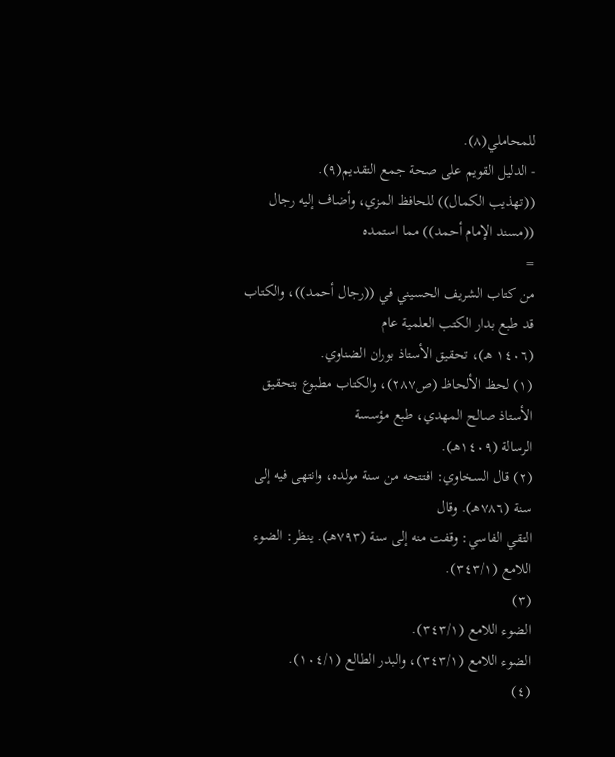للمحاملي(٨).
- الدليل القويم على صحة جمع التقديم(٩).
((تهذيب الكمال)) للحافظ المزي، وأضاف إليه رجال ((مسند الإمام أحمد)) مما استمده
=
من كتاب الشريف الحسيني في ((رجال أحمد))، والكتاب قد طبع بدار الكتب العلمية عام
(١٤٠٦ هـ)، تحقيق الأستاذ بوران الضناوي.
(١) لحظ الألحاظ (ص٢٨٧)، والكتاب مطبوع بتحقيق الأستاذ صالح المهدي، طبع مؤسسة
الرسالة (١٤٠٩هـ).
(٢) قال السخاوي: افتتحه من سنة مولده، وانتهى فيه إلى سنة (٧٨٦هـ). وقال
التقي الفاسي: وقفت منه إلى سنة (٧٩٣هـ). ينظر: الضوء اللامع (٣٤٣/١).
(٣)
الضوء اللامع (٣٤٣/١).
الضوء اللامع (٣٤٣/١)، والبدر الطالع (١٠٤/١).
(٤)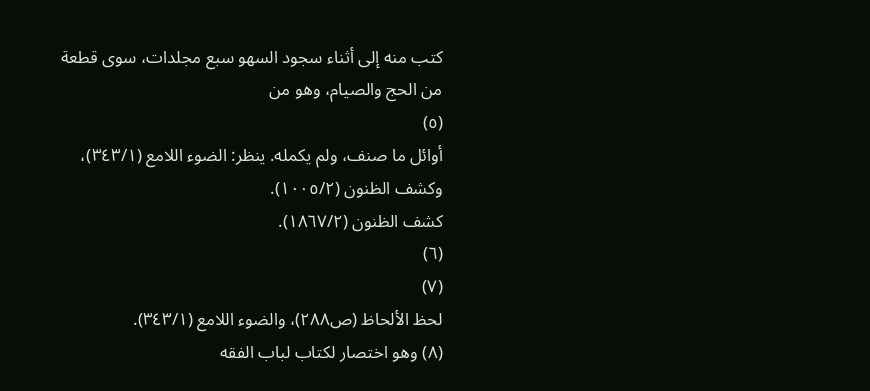كتب منه إلى أثناء سجود السهو سبع مجلدات، سوى قطعة من الحج والصيام، وهو من
(٥)
أوائل ما صنف، ولم يكمله. ينظر: الضوء اللامع (٣٤٣/١)، وكشف الظنون (١٠٠٥/٢).
كشف الظنون (١٨٦٧/٢).
(٦)
(٧)
لحظ الألحاظ (ص٢٨٨)، والضوء اللامع (٣٤٣/١).
(٨) وهو اختصار لكتاب لباب الفقه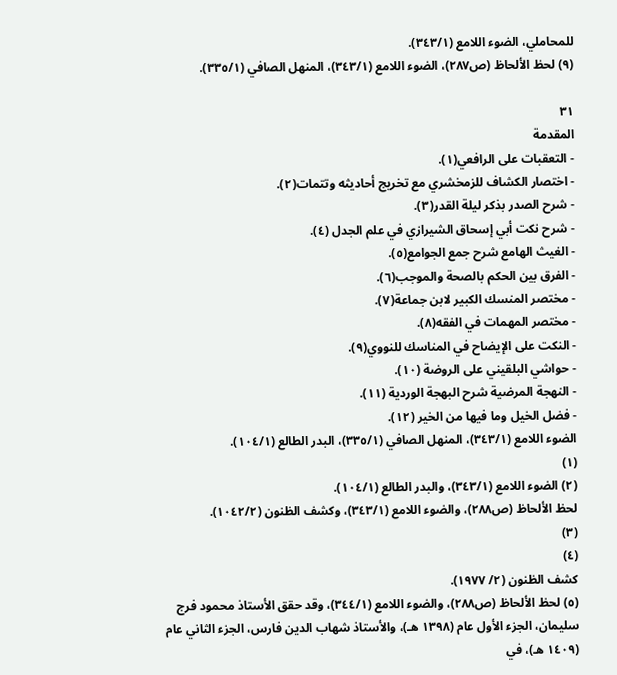للمحاملي، الضوء اللامع (٣٤٣/١).
(٩) لحظ الألحاظ (ص٢٨٧)، الضوء اللامع (٣٤٣/١)، المنهل الصافي (٣٣٥/١).

٣١
المقدمة
- التعقبات على الرافعي(١).
- اختصار الكشاف للزمخشري مع تخريج أحاديثه وتتمات(٢).
- شرح الصدر بذكر ليلة القدر(٣).
- شرح نكت أبي إسحاق الشيرازي في علم الجدل (٤).
- الغيث الهامع شرح جمع الجوامع(٥).
- الفرق بين الحكم بالصحة والموجب(٦).
- مختصر المنسك الكبير لابن جماعة(٧).
- مختصر المهمات في الفقه(٨).
- النكت على الإيضاح في المناسك للنووي(٩).
- حواشي البلقيني على الروضة (١٠).
- النهجة المرضية شرح البهجة الوردية (١١).
- فضل الخيل وما فيها من الخير (١٢).
الضوء اللامع (٣٤٣/١)، المنهل الصافي (٣٣٥/١)، البدر الطالع (١٠٤/١).
(١)
(٢) الضوء اللامع (٣٤٣/١)، والبدر الطالع (١٠٤/١).
لحظ الألحاظ (ص٢٨٨)، والضوء اللامع (٣٤٣/١)، وكشف الظنون (١٠٤٢/٢).
(٣)
(٤)
كشف الظنون (٢/ ١٩٧٧).
(٥) لحظ الألحاظ (ص٢٨٨)، والضوء اللامع (٣٤٤/١)، وقد حقق الأستاذ محمود فرج
سليمان، الجزء الأول عام (١٣٩٨ هـ)، والأستاذ شهاب الدين فارس، الجزء الثاني عام
(١٤٠٩ هـ)، في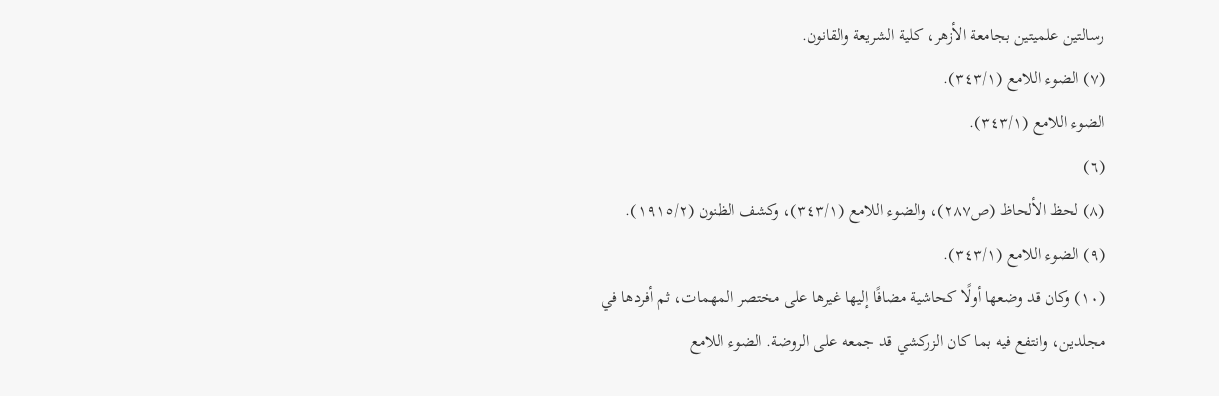رسالتين علميتين بجامعة الأزهر، كلية الشريعة والقانون.
(٧) الضوء اللامع (٣٤٣/١).
الضوء اللامع (٣٤٣/١).
(٦)
(٨) لحظ الألحاظ (ص٢٨٧)، والضوء اللامع (٣٤٣/١)، وكشف الظنون (١٩١٥/٢).
(٩) الضوء اللامع (٣٤٣/١).
(١٠) وكان قد وضعها أولًا كحاشية مضافًا إليها غيرها على مختصر المهمات، ثم أفردها في
مجلدين، وانتفع فيه بما كان الزركشي قد جمعه على الروضة. الضوء اللامع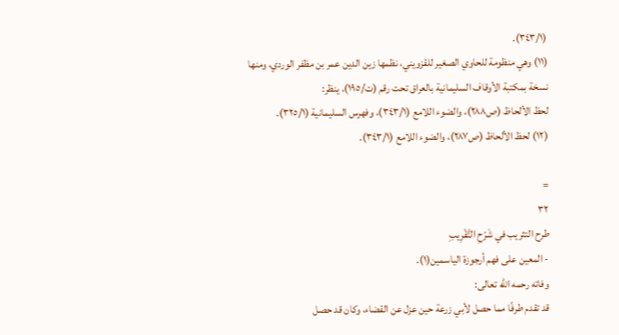(٣٤٣/١).
(١١) وهي منظومة للحاوي الصغير للقزويني، نظمها زين الدين عمر بن مظفر الوردي، ومنها
نسخة بمكتبة الأوقاف السليمانية بالعراق تحت رقم (ت/١٩٥)، ينظر:
لحظ الألحاظ (ص٢٨٨)، والضوء اللامع (٣٤٣/١)، وفهرس السليمانية (٣٢٥/١).
(١٢) لحظ الألحاظ (ص٢٨٧)، والضوء اللامع (٣٤٣/١).

=
٣٢
طرح التثريب في شَرْحِ التَّقْرِيبِ
- المعين على فهم أرجوزة الياسمين(١).
وفاته رحمه الله تعالى:
قد تقدم طرفًا مما حصل لأبي زرعة حين عزل عن القضاء، وكان قد حصل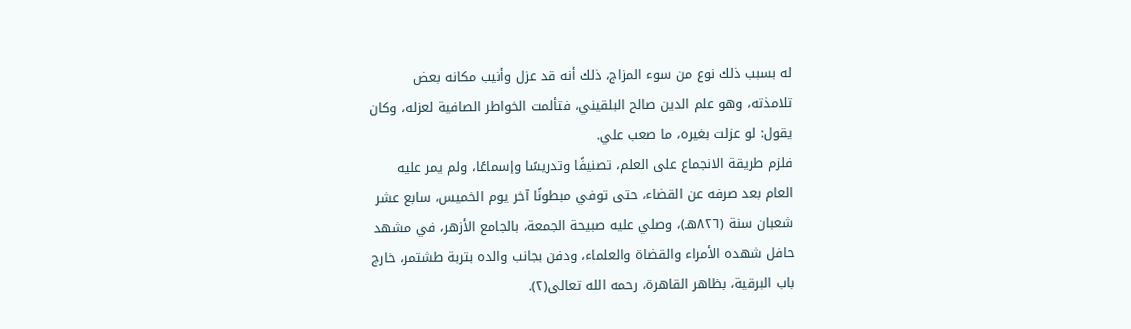له بسبب ذلك نوع من سوء المزاج، ذلك أنه قد عزل وأنيب مكانه بعض
تلامذته، وهو علم الدين صالح البلقيني، فتألمت الخواطر الصافية لعزله، وكان
يقول: لو عزلت بغيره، ما صعب علي.
فلزم طريقة الانجماع على العلم، تصنيفًا وتدريسًا وإسماعًا، ولم يمر عليه
العام بعد صرفه عن القضاء، حتى توفي مبطونًا آخر يوم الخميس، سابع عشر
شعبان سنة (٨٢٦هـ)، وصلي عليه صبيحة الجمعة، بالجامع الأزهر، في مشهد
حافل شهده الأمراء والقضاة والعلماء، ودفن بجانب والده بتربة طشتمر، خارج
باب البرقية، بظاهر القاهرة، رحمه الله تعالى(٢).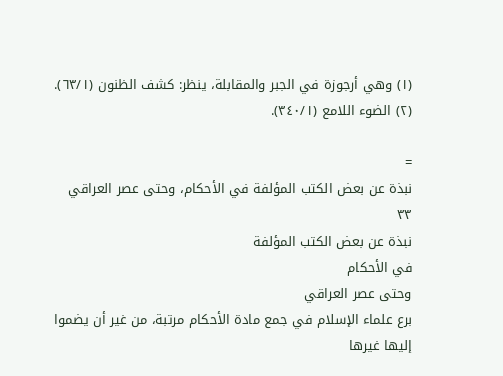(١) وهي أرجوزة في الجبر والمقابلة، ينظر: كشف الظنون (٦٣/١).
(٢) الضوء اللامع (٣٤٠/١).

=
نبذة عن بعض الكتب المؤلفة في الأحكام، وحتى عصر العراقي
٣٣
نبذة عن بعض الكتب المؤلفة
في الأحكام
وحتى عصر العراقي
برع علماء الإسلام في جمع مادة الأحكام مرتبة، من غير أن يضموا إليها غيرها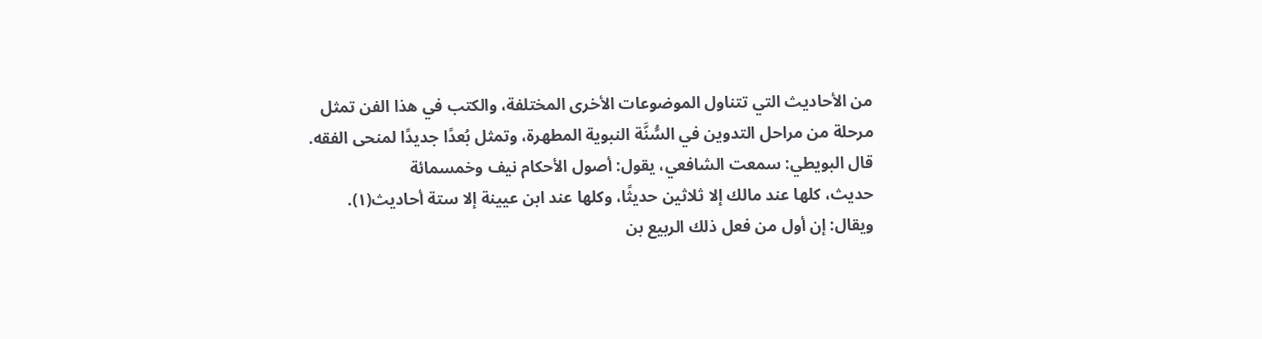من الأحاديث التي تتناول الموضوعات الأخرى المختلفة، والكتب في هذا الفن تمثل
مرحلة من مراحل التدوين في السُّنَّة النبوية المطهرة، وتمثل بُعدًا جديدًا لمنحى الفقه.
قال البويطي: سمعت الشافعي، يقول: أصول الأحكام نيف وخمسمائة
حديث، كلها عند مالك إلا ثلاثين حديثًا، وكلها عند ابن عيينة إلا ستة أحاديث(١).
ويقال: إن أول من فعل ذلك الربيع بن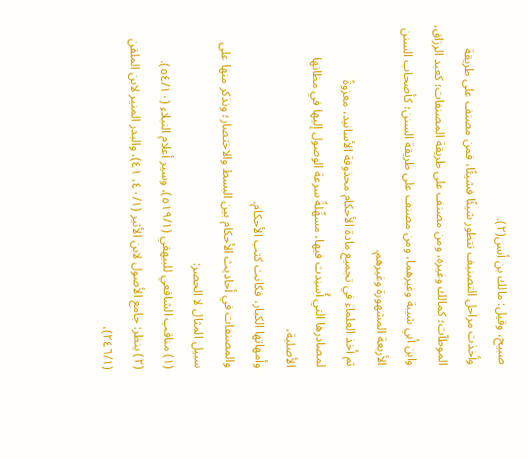صبيح، وقيل: مالك بن أنس(٢).
وأخذت مراحل التصنيف تتطور شيئًا فشيئًا، فمن مصنف على طريقة
الموطآت؛ كمالك وغيره، ومن مصنف على طريقة المصنفات؛ كعبد الرزاق،
وابن أبي شيبة وغيرهما، ومن مصنف على طريقة السنن؛ كأصحاب السنن
الأربعة المشهورة وغيرهم.
ثم أخذ العلماء في تجميع مادة الأحكام محذوفة الأسانيد، معزوةً
لمصادرها التي أُسنِدت فيها، مسهِّلةً سرعة الوصول إليها في مظانها الأصلية،
وأمهاتها الكبار، فكانت كتب الأحكام.
والمصنفات في أحاديث الأحكام بين البسط والاختصار؛ ونذكر منها على
سبيل المثال لا الحصر:
(١) مناقب الشافعي للبيهقي (٥١٩/١)، وسير أعلام النبلاء (٥٤/١٠).
(٢) ينظر: جامع الأصول لابن الأثير (٤٠/١، ٤١)، والبدر المنير لابن الملقن (٢٤٦/١)،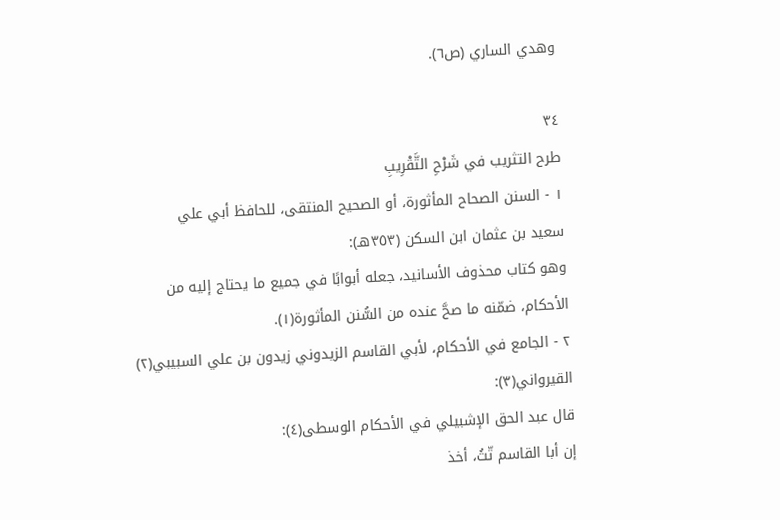وهدي الساري (ص٦).

٣٤
طرح التثريب في شَرْحِ التَّقْرِیبِ
١ - السنن الصحاح المأثورة، أو الصحيح المنتقى، للحافظ أبي علي
سعيد بن عثمان ابن السكن (٣٥٣هـ):
وهو كتاب محذوف الأسانيد، جعله أبوابًا في جميع ما يحتاج إليه من
الأحكام، ضمّنه ما صحَّ عنده من السُّنن المأثورة(١).
٢ - الجامع في الأحكام، لأبي القاسم الزيدوني زيدون بن علي السبيبي(٢)
القيرواني(٣):
قال عبد الحق الإشبيلي في الأحكام الوسطى(٤):
إن أبا القاسم تّثُ، أخذ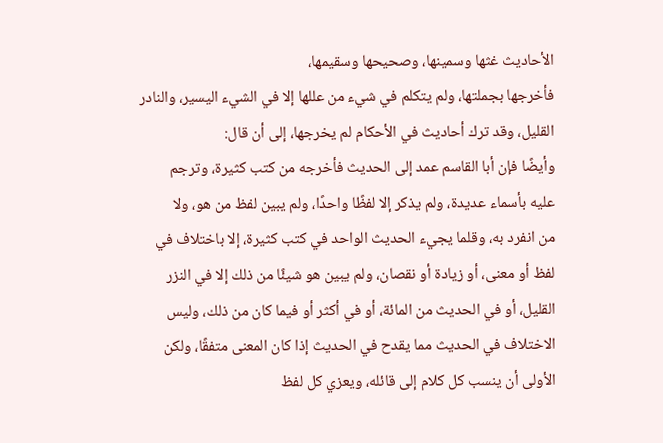الأحاديث غثها وسمينها، وصحيحها وسقيمها،
فأخرجها بجملتها، ولم يتكلم في شيء من عللها إلا في الشيء اليسير، والنادر
القليل، وقد ترك أحاديث في الأحكام لم يخرجها، إلى أن قال:
وأيضًا فإن أبا القاسم عمد إلى الحديث فأخرجه من كتب كثيرة، وترجم
عليه بأسماء عديدة، ولم يذكر إلا لفظًا واحدًا، ولم يبين لفظ من هو، ولا
من انفرد به، وقلما يجيء الحديث الواحد في كتب كثيرة، إلا باختلاف في
لفظ أو معنى، أو زيادة أو نقصان، ولم يبين هو شيئًا من ذلك إلا في النزر
القليل، أو في الحديث من المائة، أو في أكثر أو فيما كان من ذلك، وليس
الاختلاف في الحديث مما يقدح في الحديث إذا كان المعنى متفقًا، ولكن
الأولى أن ينسب كل كلام إلى قائله، ويعزي كل لفظ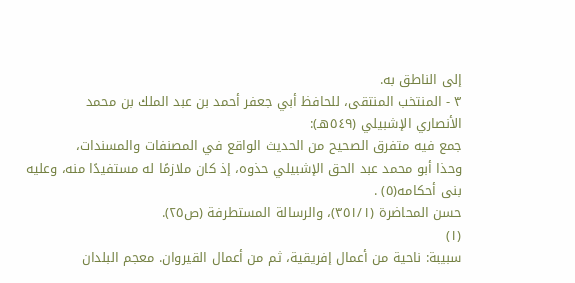إلى الناطق به.
٣ - المنتخب المنتقى، للحافظ أبي جعفر أحمد بن عبد الملك بن محمد
الأنصاري الإشبيلي (٥٤٩هـ):
جمع فيه متفرق الصحيح من الحديث الواقع في المصنفات والمسندات،
وحذا أبو محمد عبد الحق الإشبيلي حذوه، إذ كان ملازمًا له مستفيدًا منه، وعليه
بنى أحكامه(٥) .
حسن المحاضرة (٣٥١/١)، والرسالة المستطرفة (ص٢٥).
(١)
سبيبة: ناحية من أعمال إفريقية، ثم من أعمال القيروان. معجم البلدان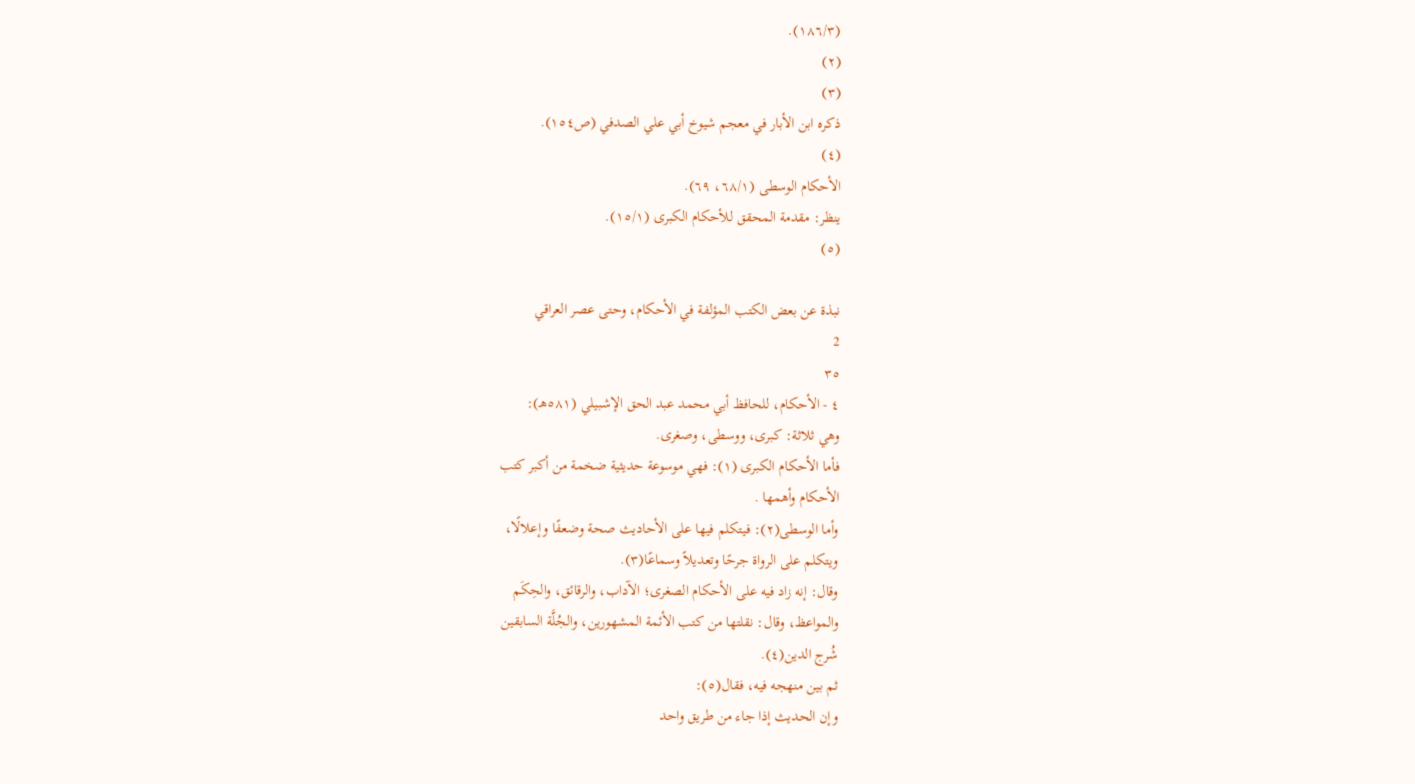(١٨٦/٣).
(٢)
(٣)
ذكره ابن الأبار في معجم شيوخ أبي علي الصدفي (ص١٥٤).
(٤)
الأحكام الوسطى (٦٨/١، ٦٩).
ينظر: مقدمة المحقق للأحكام الكبرى (١٥/١).
(٥)

نبذة عن بعض الكتب المؤلفة في الأحكام، وحتى عصر العراقي
2
٣٥
٤ - الأحكام، للحافظ أبي محمد عبد الحق الإشبيلي (٥٨١هـ):
وهي ثلاثة: كبرى، ووسطى، وصغرى.
فأما الأحكام الكبرى (١): فهي موسوعة حديثية ضخمة من أكبر كتب
الأحكام وأهمها .
وأما الوسطى(٢): فيتكلم فيها على الأحاديث صحة وضعفًا وإعلالًا،
ويتكلم على الرواة جرحًا وتعديلاً وسماعًا(٣).
وقال: إنه زاد فيه على الأحكام الصغرى؛ الآداب، والرقائق، والحِكَم
والمواعظ، وقال: نقلتها من كتب الأئمة المشهورين، والجُلَّة السابقين
شُرج الدين(٤).
ثم بين منهجه فيه، فقال(٥):
وإن الحديث إذا جاء من طريق واحد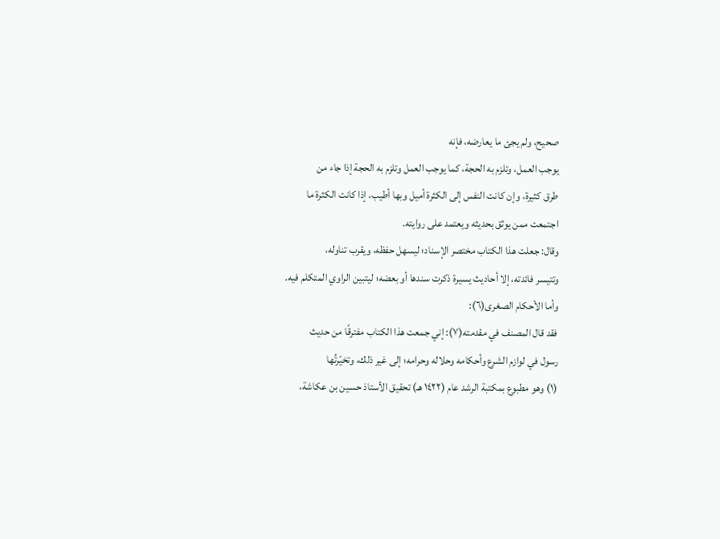صحيح، ولم يجئ ما يعارضه، فإنه
يوجب العمل، وتلزم به الحجة، كما يوجب العمل وتلزم به الحجة إذا جاء من
طرق كثيرة، وإن كانت النفس إلى الكثرة أميل وبها أطيب، إذا كانت الكثرة ما
اجتمعت ممن يوثق بحديثه ويعتمد على روايته.
وقال: جعلت هذا الكتاب مختصر الإسناد؛ ليسهل حفظه، ويقرب تناوله،
وتتيسر فائدته، إلا أحاديث يسيرة ذكرت سندها أو بعضه؛ ليتبين الراوي المتكلم فيه.
وأما الأحكام الصغرى(٦):
فقد قال المصنف في مقدمته(٧): إني جمعت هذا الكتاب مفترقًا من حديث
رسول في لوازم الشرع وأحكامه وحلاله وحرامه؛ إلى غير ذلك، وتخيّرتُها
(١) وهو مطبوع بمكتبة الرشد عام (١٤٢٢ هـ) تحقيق الأستاذ حسين بن عكاشة،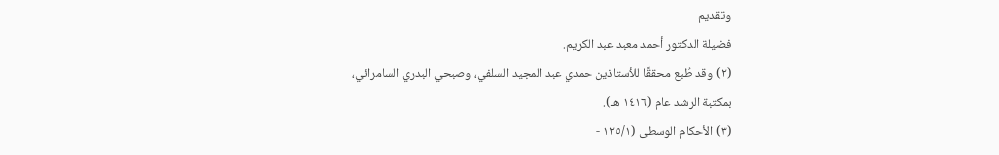وتقديم
فضيلة الدكتور أحمد معبد عبد الكريم.
(٢) وقد طُبع محققًا للأستاذين حمدي عبد المجيد السلفي، وصبحي البدري السامرائي،
بمكتبة الرشد عام (١٤١٦ هـ).
(٣) الأحكام الوسطى (١٢٥/١ -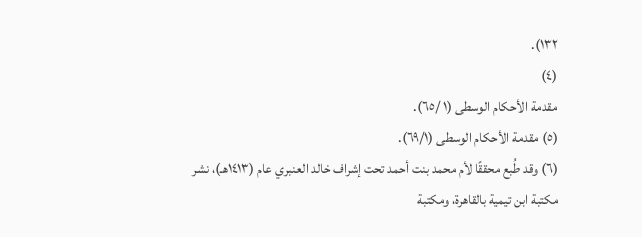١٣٢).
(٤)
مقدمة الأحكام الوسطى (١ /٦٥).
(٥) مقدمة الأحكام الوسطى (٦٩/١).
(٦) وقد طُبع محققًا لأم محمد بنت أحمد تحت إشراف خالد العنبري عام (١٤١٣هـ)، نشر
مكتبة ابن تيمية بالقاهرة، ومكتبة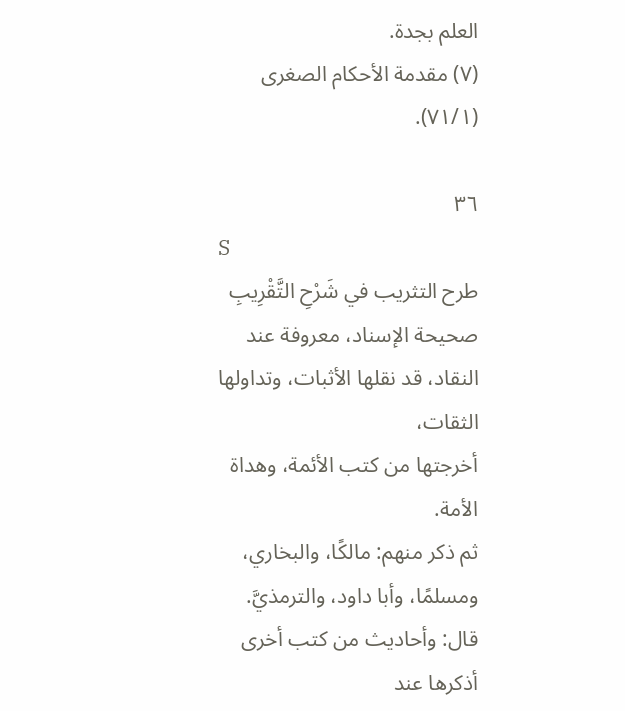العلم بجدة.
(٧) مقدمة الأحكام الصغرى (٧١/١).

٣٦
S
طرح التثريب في شَرْحِ التَّقْرِيبِ
صحيحة الإسناد، معروفة عند النقاد، قد نقلها الأثبات، وتداولها الثقات،
أخرجتها من كتب الأئمة، وهداة الأمة.
ثم ذكر منهم: مالكًا، والبخاري، ومسلمًا، وأبا داود، والترمذيَّ.
قال: وأحاديث من كتب أخرى أذكرها عند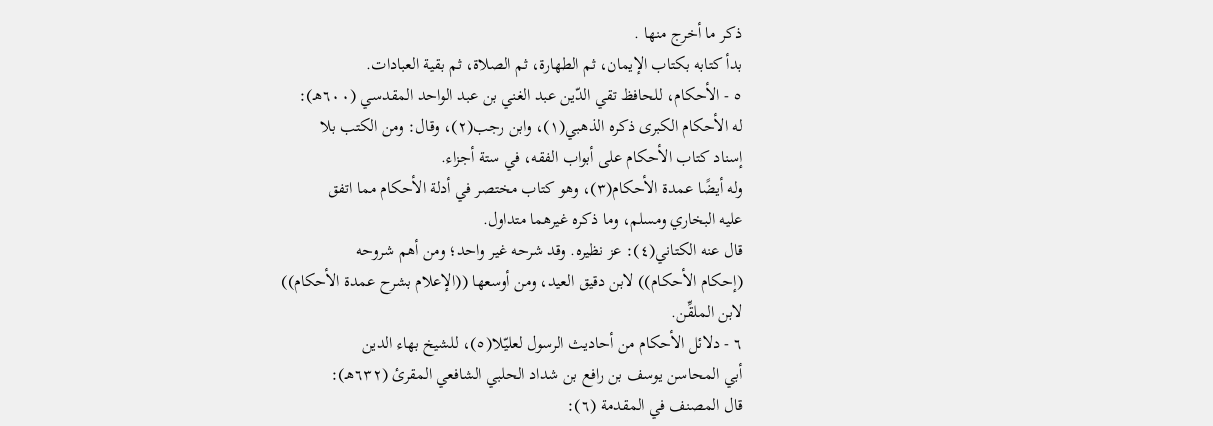ذكر ما أخرج منها .
بدأ كتابه بكتاب الإيمان، ثم الطهارة، ثم الصلاة، ثم بقية العبادات.
٥ - الأحكام، للحافظ تقي الدّين عبد الغني بن عبد الواحد المقدسي (٦٠٠هـ):
له الأحكام الكبرى ذكره الذهبي(١)، وابن رجب(٢)، وقال: ومن الكتب بلا
إسناد كتاب الأحكام على أبواب الفقه، في ستة أجزاء.
وله أيضًا عمدة الأحكام(٣)، وهو كتاب مختصر في أدلة الأحكام مما اتفق
عليه البخاري ومسلم، وما ذكره غيرهما متداول.
قال عنه الكتاني(٤): عز نظيره. وقد شرحه غير واحد؛ ومن أهم شروحه
(إحكام الأحكام)) لابن دقيق العيد، ومن أوسعها ((الإعلام بشرح عمدة الأحكام))
لابن الملقِّن.
٦ - دلائل الأحكام من أحاديث الرسول لعليّلا(٥)، للشيخ بهاء الدين
أبي المحاسن يوسف بن رافع بن شداد الحلبي الشافعي المقرئ (٦٣٢هـ):
قال المصنف في المقدمة (٦):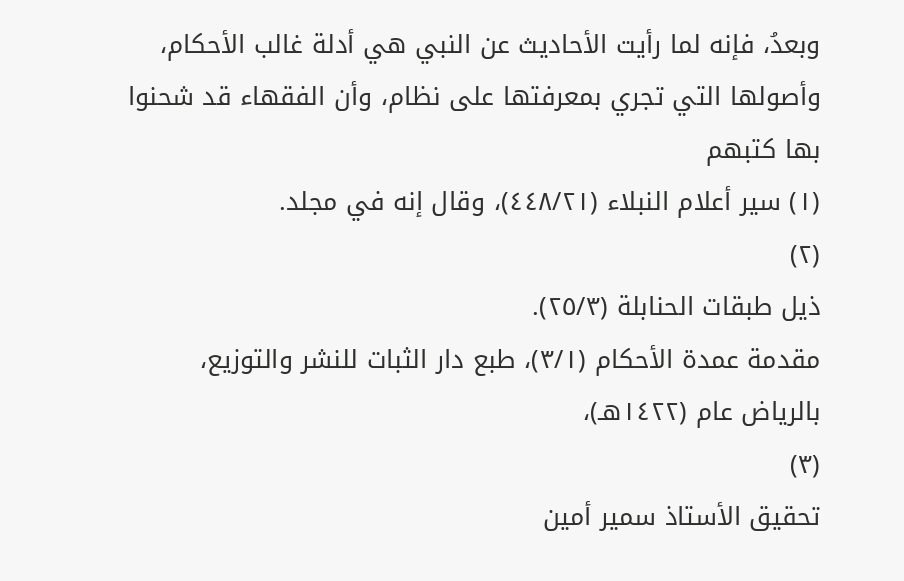وبعدُ، فإنه لما رأيت الأحاديث عن النبي هي أدلة غالب الأحكام،
وأصولها التي تجري بمعرفتها على نظام، وأن الفقهاء قد شحنوا بها كتبهم
(١) سير أعلام النبلاء (٤٤٨/٢١)، وقال إنه في مجلد.
(٢)
ذيل طبقات الحنابلة (٢٥/٣).
مقدمة عمدة الأحكام (٣/١)، طبع دار الثبات للنشر والتوزيع، بالرياض عام (١٤٢٢هـ)،
(٣)
تحقيق الأستاذ سمير أمين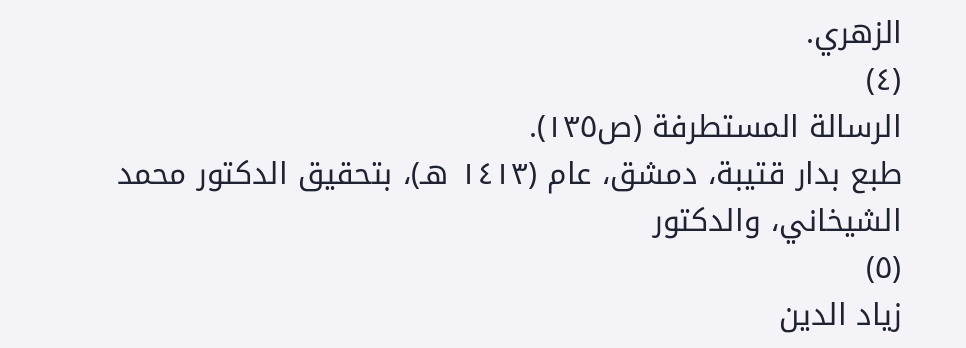الزهري.
(٤)
الرسالة المستطرفة (ص١٣٥).
طبع بدار قتيبة، دمشق، عام (١٤١٣ هـ)، بتحقيق الدكتور محمد الشيخاني، والدكتور
(٥)
زياد الدين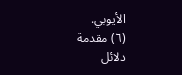الأيوبي.
(٦) مقدمة دلائل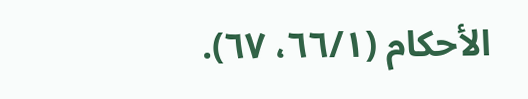الأحكام (٦٦/١، ٦٧).